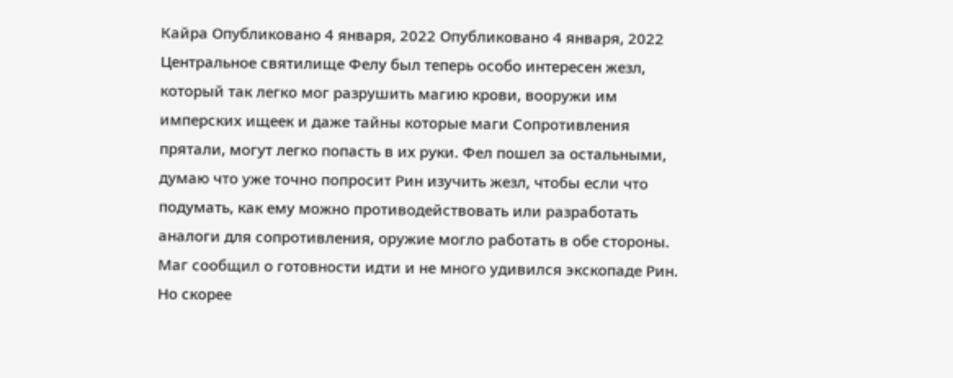Кайра Опубликовано 4 января, 2022 Опубликовано 4 января, 2022 Центральное святилище Фелу был теперь особо интересен жезл, который так легко мог разрушить магию крови, вооружи им имперских ищеек и даже тайны которые маги Сопротивления прятали, могут легко попасть в их руки. Фел пошел за остальными, думаю что уже точно попросит Рин изучить жезл, чтобы если что подумать, как ему можно противодействовать или разработать аналоги для сопротивления, оружие могло работать в обе стороны. Маг сообщил о готовности идти и не много удивился экскопаде Рин. Но скорее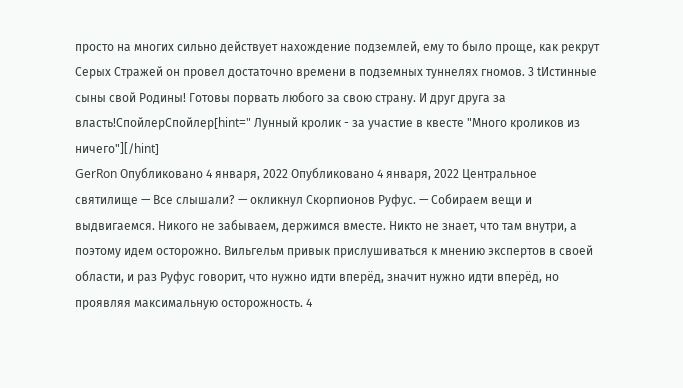просто на многих сильно действует нахождение подземлей, ему то было проще, как рекрут Серых Стражей он провел достаточно времени в подземных туннелях гномов. 3 tИстинные сыны свой Родины! Готовы порвать любого за свою страну. И друг друга за власть!СпойлерСпойлер[hint=" Лунный кролик - за участие в квесте "Много кроликов из ничего"][/hint]
GerRon Опубликовано 4 января, 2022 Опубликовано 4 января, 2022 Центральное святилище — Все слышали? — окликнул Скорпионов Руфус. — Собираем вещи и выдвигаемся. Никого не забываем, держимся вместе. Никто не знает, что там внутри, а поэтому идем осторожно. Вильгельм привык прислушиваться к мнению экспертов в своей области, и раз Руфус говорит, что нужно идти вперёд, значит нужно идти вперёд, но проявляя максимальную осторожность. 4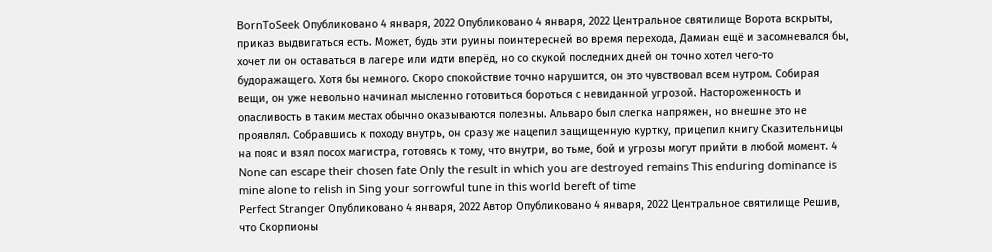BornToSeek Опубликовано 4 января, 2022 Опубликовано 4 января, 2022 Центральное святилище Ворота вскрыты, приказ выдвигаться есть. Может, будь эти руины поинтересней во время перехода, Дамиан ещё и засомневался бы, хочет ли он оставаться в лагере или идти вперёд, но со скукой последних дней он точно хотел чего-то будоражащего. Хотя бы немного. Скоро спокойствие точно нарушится, он это чувствовал всем нутром. Собирая вещи, он уже невольно начинал мысленно готовиться бороться с невиданной угрозой. Настороженность и опасливость в таким местах обычно оказываются полезны. Альваро был слегка напряжен, но внешне это не проявлял. Собравшись к походу внутрь, он сразу же нацепил защищенную куртку, прицепил книгу Сказительницы на пояс и взял посох магистра, готовясь к тому, что внутри, во тьме, бой и угрозы могут прийти в любой момент. 4 None can escape their chosen fate Only the result in which you are destroyed remains This enduring dominance is mine alone to relish in Sing your sorrowful tune in this world bereft of time
Perfect Stranger Опубликовано 4 января, 2022 Автор Опубликовано 4 января, 2022 Центральное святилище Решив, что Скорпионы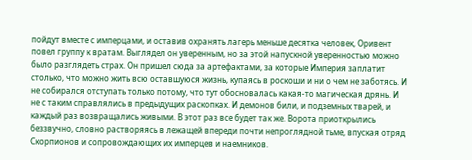пойдут вместе с имперцами, и оставив охранять лагерь меньше десятка человек, Оривент повел группу к вратам. Выглядел он уверенным, но за этой напускной уверенностью можно было разглядеть страх. Он пришел сюда за артефактами, за которые Империя заплатит столько, что можно жить всю оставшуюся жизнь, купаясь в роскоши и ни о чем не заботясь. И не собирался отступать только потому, что тут обосновалась какая-то магическая дрянь. И не с таким справлялись в предыдущих раскопках. И демонов били, и подземных тварей, и каждый раз возвращались живыми. В этот раз все будет так же. Ворота приоткрылись беззвучно, словно растворяясь в лежащей впереди почти непроглядной тьме, впуская отряд Скорпионов и сопровождающих их имперцев и наемников.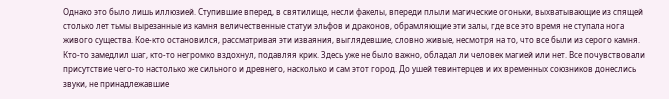Однако это было лишь иллюзией. Ступившие вперед, в святилище, несли факелы, впереди плыли магические огоньки, выхватывающие из спящей столько лет тьмы вырезанные из камня величественные статуи эльфов и драконов, обрамляющие эти залы, где все это время не ступала нога живого существа. Кое-кто остановился, рассматривая эти изваяния, выглядевшие, словно живые, несмотря на то, что все были из серого камня. Кто-то замедлил шаг, кто-то негромко вздохнул, подавляя крик. Здесь уже не было важно, обладал ли человек магией или нет. Все почувствовали присутствие чего-то настолько же сильного и древнего, насколько и сам этот город. До ушей тевинтерцев и их временных союзников донеслись звуки, не принадлежавшие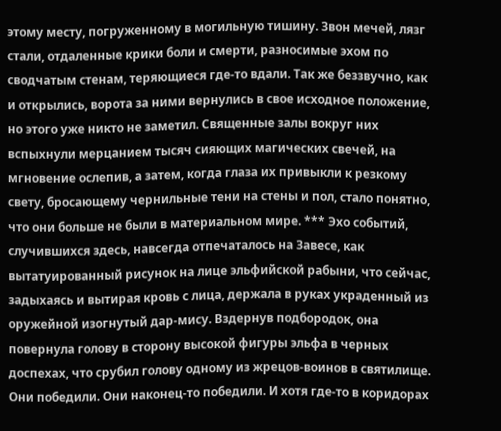этому месту, погруженному в могильную тишину. Звон мечей, лязг стали, отдаленные крики боли и смерти, разносимые эхом по сводчатым стенам, теряющиеся где-то вдали. Так же беззвучно, как и открылись, ворота за ними вернулись в свое исходное положение, но этого уже никто не заметил. Священные залы вокруг них вспыхнули мерцанием тысяч сияющих магических свечей, на мгновение ослепив, а затем, когда глаза их привыкли к резкому свету, бросающему чернильные тени на стены и пол, стало понятно, что они больше не были в материальном мире. *** Эхо событий, случившихся здесь, навсегда отпечаталось на Завесе, как вытатуированный рисунок на лице эльфийской рабыни, что сейчас, задыхаясь и вытирая кровь с лица, держала в руках украденный из оружейной изогнутый дар-мису. Вздернув подбородок, она повернула голову в сторону высокой фигуры эльфа в черных доспехах, что срубил голову одному из жрецов-воинов в святилище. Они победили. Они наконец-то победили. И хотя где-то в коридорах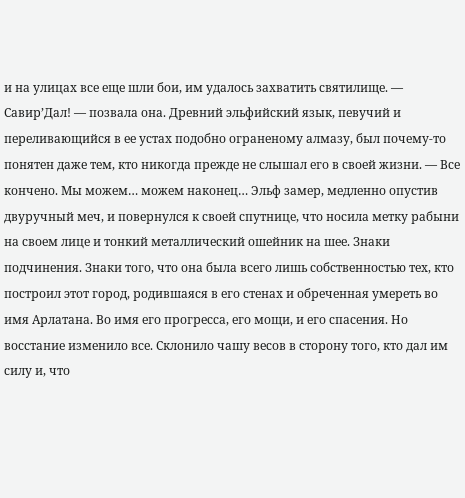и на улицах все еще шли бои, им удалось захватить святилище. — Савир’Дал! — позвала она. Древний эльфийский язык, певучий и переливающийся в ее устах подобно ограненому алмазу, был почему-то понятен даже тем, кто никогда прежде не слышал его в своей жизни. — Все кончено. Мы можем… можем наконец… Эльф замер, медленно опустив двуручный меч, и повернулся к своей спутнице, что носила метку рабыни на своем лице и тонкий металлический ошейник на шее. Знаки подчинения. Знаки того, что она была всего лишь собственностью тех, кто построил этот город, родившаяся в его стенах и обреченная умереть во имя Арлатана. Во имя его прогресса, его мощи, и его спасения. Но восстание изменило все. Склонило чашу весов в сторону того, кто дал им силу и, что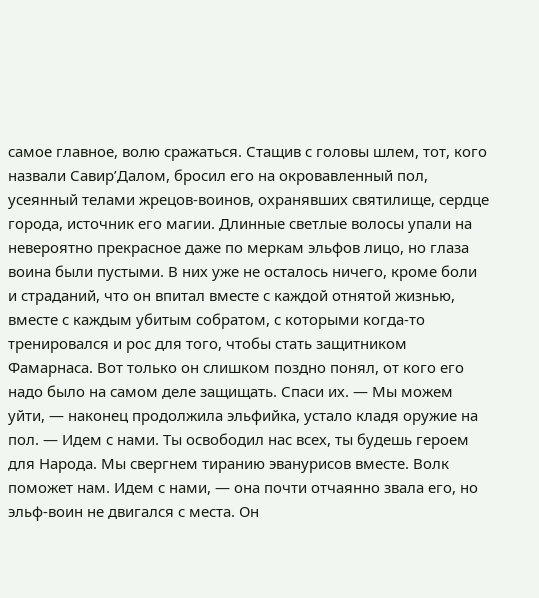самое главное, волю сражаться. Стащив с головы шлем, тот, кого назвали Савир’Далом, бросил его на окровавленный пол, усеянный телами жрецов-воинов, охранявших святилище, сердце города, источник его магии. Длинные светлые волосы упали на невероятно прекрасное даже по меркам эльфов лицо, но глаза воина были пустыми. В них уже не осталось ничего, кроме боли и страданий, что он впитал вместе с каждой отнятой жизнью, вместе с каждым убитым собратом, с которыми когда-то тренировался и рос для того, чтобы стать защитником Фамарнаса. Вот только он слишком поздно понял, от кого его надо было на самом деле защищать. Спаси их. — Мы можем уйти, — наконец продолжила эльфийка, устало кладя оружие на пол. — Идем с нами. Ты освободил нас всех, ты будешь героем для Народа. Мы свергнем тиранию эванурисов вместе. Волк поможет нам. Идем с нами, — она почти отчаянно звала его, но эльф-воин не двигался с места. Он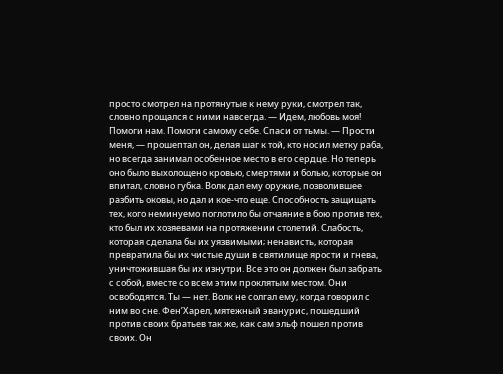просто смотрел на протянутые к нему руки, смотрел так, словно прощался с ними навсегда. — Идем, любовь моя! Помоги нам. Помоги самому себе. Спаси от тьмы. — Прости меня, — прошептал он, делая шаг к той, кто носил метку раба, но всегда занимал особенное место в его сердце. Но теперь оно было выхолощено кровью, смертями и болью, которые он впитал, словно губка. Волк дал ему оружие, позволившее разбить оковы, но дал и кое-что еще. Способность защищать тех, кого неминуемо поглотило бы отчаяние в бою против тех, кто был их хозяевами на протяжении столетий. Слабость, которая сделала бы их уязвимыми; ненависть, которая превратила бы их чистые души в святилище ярости и гнева, уничтожившая бы их изнутри. Все это он должен был забрать с собой, вместе со всем этим проклятым местом. Они освободятся. Ты — нет. Волк не солгал ему, когда говорил с ним во сне. Фен’Харел, мятежный эванурис, пошедший против своих братьев так же, как сам эльф пошел против своих. Он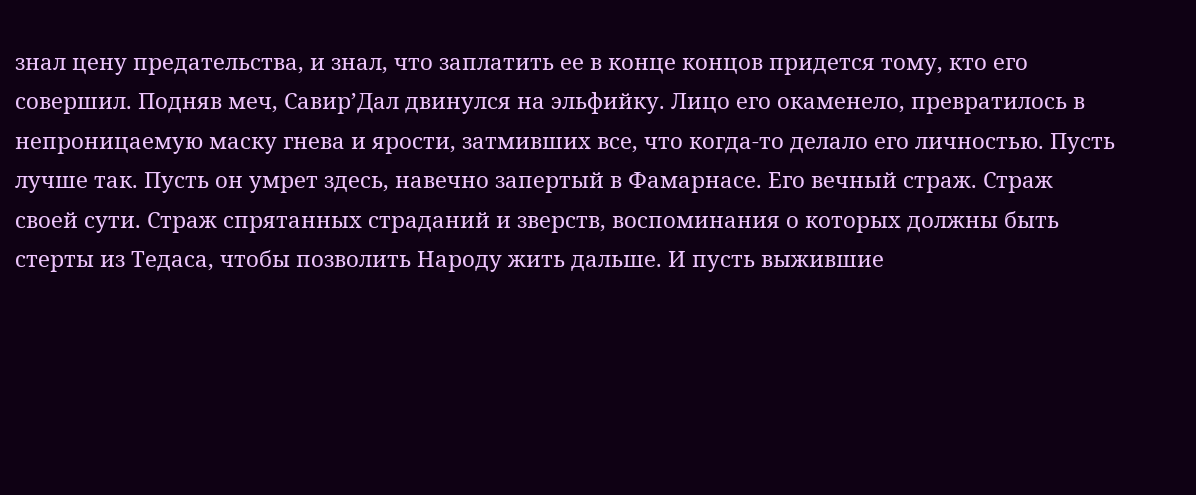знал цену предательства, и знал, что заплатить ее в конце концов придется тому, кто его совершил. Подняв меч, Савир’Дал двинулся на эльфийку. Лицо его окаменело, превратилось в непроницаемую маску гнева и ярости, затмивших все, что когда-то делало его личностью. Пусть лучше так. Пусть он умрет здесь, навечно запертый в Фамарнасе. Его вечный страж. Страж своей сути. Страж спрятанных страданий и зверств, воспоминания о которых должны быть стерты из Тедаса, чтобы позволить Народу жить дальше. И пусть выжившие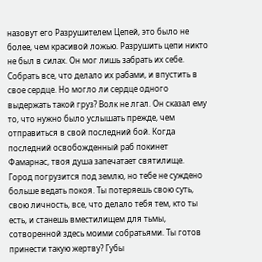назовут его Разрушителем Цепей, это было не более, чем красивой ложью. Разрушить цепи никто не был в силах. Он мог лишь забрать их себе. Собрать все, что делало их рабами, и впустить в свое сердце. Но могло ли сердце одного выдержать такой груз? Волк не лгал. Он сказал ему то, что нужно было услышать прежде, чем отправиться в свой последний бой. Когда последний освобожденный раб покинет Фамарнас, твоя душа запечатает святилище. Город погрузится под землю, но тебе не суждено больше ведать покоя. Ты потеряешь свою суть, свою личность, все, что делало тебя тем, кто ты есть, и станешь вместилищем для тьмы, сотворенной здесь моими собратьями. Ты готов принести такую жертву? Губы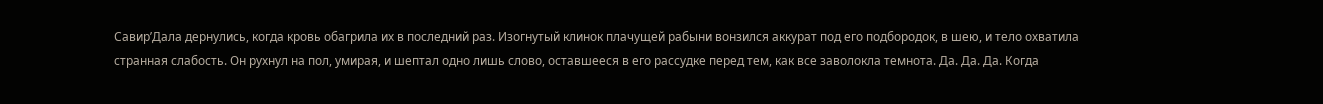Савир’Дала дернулись, когда кровь обагрила их в последний раз. Изогнутый клинок плачущей рабыни вонзился аккурат под его подбородок, в шею, и тело охватила странная слабость. Он рухнул на пол, умирая, и шептал одно лишь слово, оставшееся в его рассудке перед тем, как все заволокла темнота. Да. Да. Да. Когда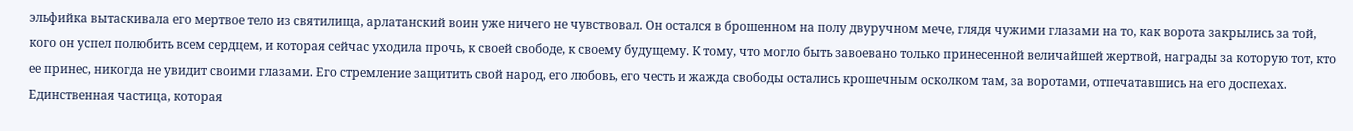эльфийка вытаскивала его мертвое тело из святилища, арлатанский воин уже ничего не чувствовал. Он остался в брошенном на полу двуручном мече, глядя чужими глазами на то, как ворота закрылись за той, кого он успел полюбить всем сердцем, и которая сейчас уходила прочь, к своей свободе, к своему будущему. К тому, что могло быть завоевано только принесенной величайшей жертвой, награды за которую тот, кто ее принес, никогда не увидит своими глазами. Его стремление защитить свой народ, его любовь, его честь и жажда свободы остались крошечным осколком там, за воротами, отпечатавшись на его доспехах. Единственная частица, которая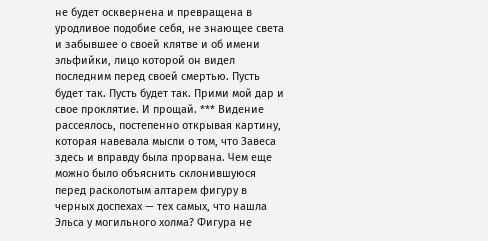не будет осквернена и превращена в уродливое подобие себя, не знающее света и забывшее о своей клятве и об имени эльфийки, лицо которой он видел последним перед своей смертью. Пусть будет так. Пусть будет так. Прими мой дар и свое проклятие. И прощай. *** Видение рассеялось, постепенно открывая картину, которая навевала мысли о том, что Завеса здесь и вправду была прорвана. Чем еще можно было объяснить склонившуюся перед расколотым алтарем фигуру в черных доспехах — тех самых, что нашла Эльса у могильного холма? Фигура не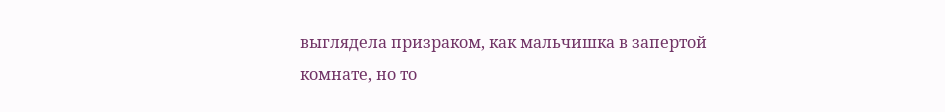выглядела призраком, как мальчишка в запертой комнате, но то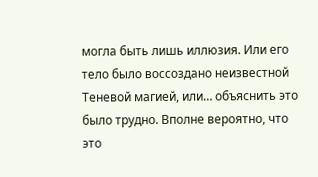могла быть лишь иллюзия. Или его тело было воссоздано неизвестной Теневой магией, или… объяснить это было трудно. Вполне вероятно, что это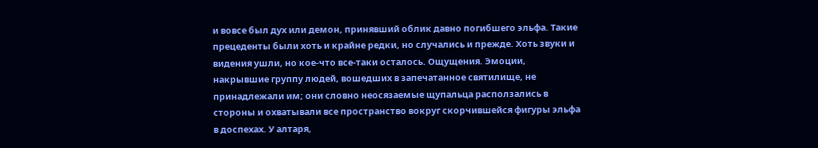и вовсе был дух или демон, принявший облик давно погибшего эльфа. Такие прецеденты были хоть и крайне редки, но случались и прежде. Хоть звуки и видения ушли, но кое-что все-таки осталось. Ощущения. Эмоции, накрывшие группу людей, вошедших в запечатанное святилище, не принадлежали им; они словно неосязаемые щупальца расползались в стороны и охватывали все пространство вокруг скорчившейся фигуры эльфа в доспехах. У алтаря,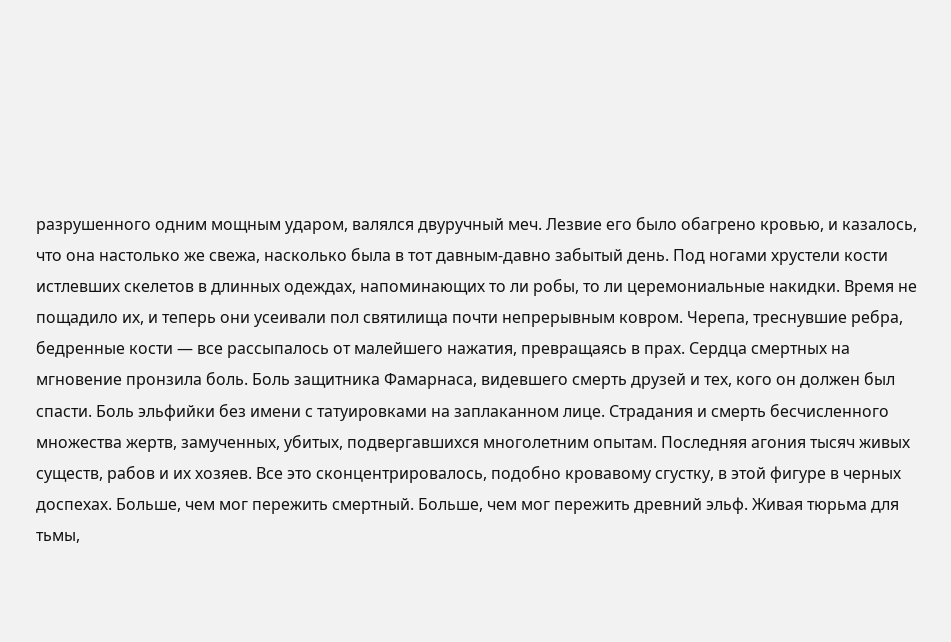разрушенного одним мощным ударом, валялся двуручный меч. Лезвие его было обагрено кровью, и казалось, что она настолько же свежа, насколько была в тот давным-давно забытый день. Под ногами хрустели кости истлевших скелетов в длинных одеждах, напоминающих то ли робы, то ли церемониальные накидки. Время не пощадило их, и теперь они усеивали пол святилища почти непрерывным ковром. Черепа, треснувшие ребра, бедренные кости — все рассыпалось от малейшего нажатия, превращаясь в прах. Сердца смертных на мгновение пронзила боль. Боль защитника Фамарнаса, видевшего смерть друзей и тех, кого он должен был спасти. Боль эльфийки без имени с татуировками на заплаканном лице. Страдания и смерть бесчисленного множества жертв, замученных, убитых, подвергавшихся многолетним опытам. Последняя агония тысяч живых существ, рабов и их хозяев. Все это сконцентрировалось, подобно кровавому сгустку, в этой фигуре в черных доспехах. Больше, чем мог пережить смертный. Больше, чем мог пережить древний эльф. Живая тюрьма для тьмы,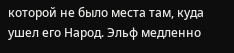которой не было места там, куда ушел его Народ. Эльф медленно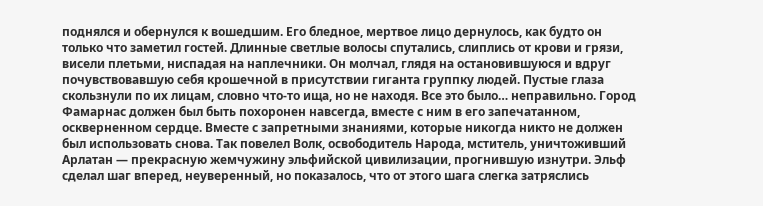поднялся и обернулся к вошедшим. Его бледное, мертвое лицо дернулось, как будто он только что заметил гостей. Длинные светлые волосы спутались, слиплись от крови и грязи, висели плетьми, ниспадая на наплечники. Он молчал, глядя на остановившуюся и вдруг почувствовавшую себя крошечной в присутствии гиганта группку людей. Пустые глаза скользнули по их лицам, словно что-то ища, но не находя. Все это было… неправильно. Город Фамарнас должен был быть похоронен навсегда, вместе с ним в его запечатанном, оскверненном сердце. Вместе с запретными знаниями, которые никогда никто не должен был использовать снова. Так повелел Волк, освободитель Народа, мститель, уничтоживший Арлатан — прекрасную жемчужину эльфийской цивилизации, прогнившую изнутри. Эльф сделал шаг вперед, неуверенный, но показалось, что от этого шага слегка затряслись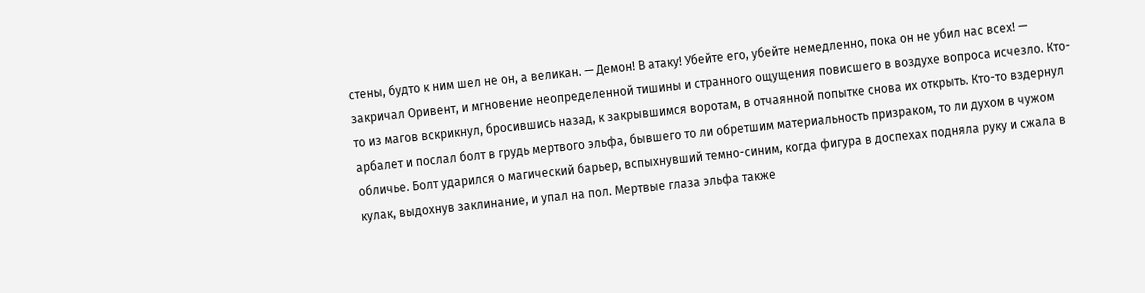стены, будто к ним шел не он, а великан. — Демон! В атаку! Убейте его, убейте немедленно, пока он не убил нас всех! — закричал Оривент, и мгновение неопределенной тишины и странного ощущения повисшего в воздухе вопроса исчезло. Кто-то из магов вскрикнул, бросившись назад, к закрывшимся воротам, в отчаянной попытке снова их открыть. Кто-то вздернул арбалет и послал болт в грудь мертвого эльфа, бывшего то ли обретшим материальность призраком, то ли духом в чужом обличье. Болт ударился о магический барьер, вспыхнувший темно-синим, когда фигура в доспехах подняла руку и сжала в кулак, выдохнув заклинание, и упал на пол. Мертвые глаза эльфа также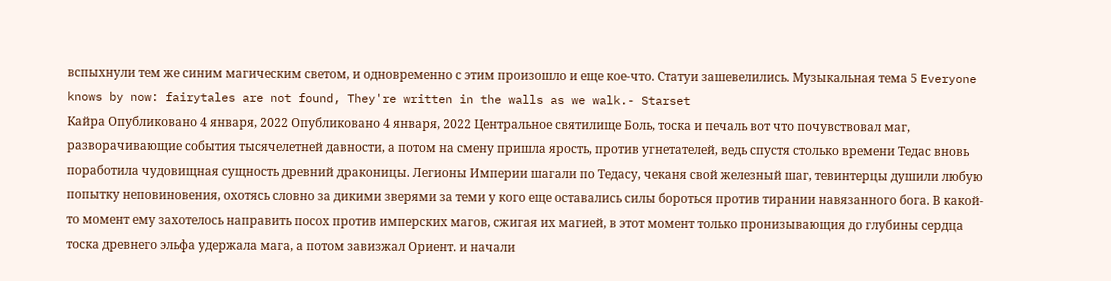вспыхнули тем же синим магическим светом, и одновременно с этим произошло и еще кое-что. Статуи зашевелились. Музыкальная тема 5 Everyone knows by now: fairytales are not found, They're written in the walls as we walk.- Starset
Кайра Опубликовано 4 января, 2022 Опубликовано 4 января, 2022 Центральное святилище Боль, тоска и печаль вот что почувствовал маг, разворачивающие события тысячелетней давности, а потом на смену пришла ярость, против угнетателей, ведь спустя столько времени Тедас вновь поработила чудовищная сущность древний драконицы. Легионы Империи шагали по Тедасу, чеканя свой железный шаг, тевинтерцы душили любую попытку неповиновения, охотясь словно за дикими зверями за теми у кого еще оставались силы бороться против тирании навязанного бога. В какой-то момент ему захотелось направить посох против имперских магов, сжигая их магией, в этот момент только пронизывающия до глубины сердца тоска древнего эльфа удержала мага, а потом завизжал Ориент. и начали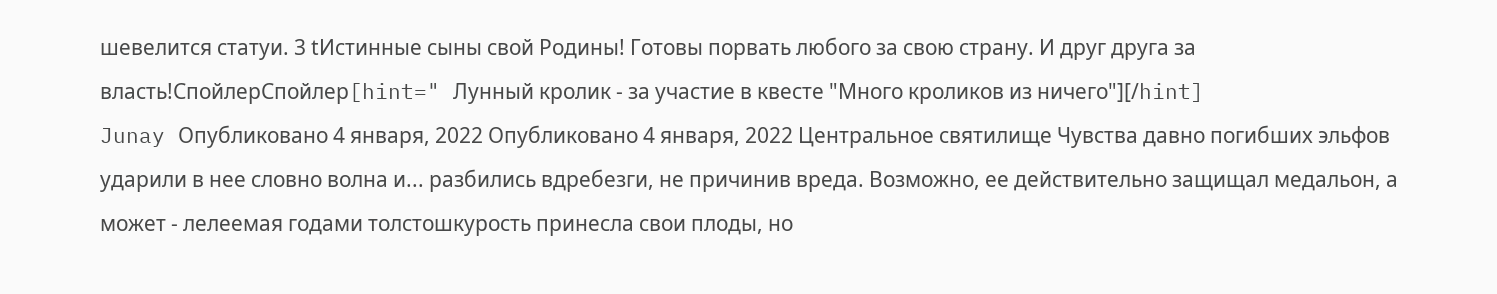шевелится статуи. 3 tИстинные сыны свой Родины! Готовы порвать любого за свою страну. И друг друга за власть!СпойлерСпойлер[hint=" Лунный кролик - за участие в квесте "Много кроликов из ничего"][/hint]
Junay Опубликовано 4 января, 2022 Опубликовано 4 января, 2022 Центральное святилище Чувства давно погибших эльфов ударили в нее словно волна и... разбились вдребезги, не причинив вреда. Возможно, ее действительно защищал медальон, а может - лелеемая годами толстошкурость принесла свои плоды, но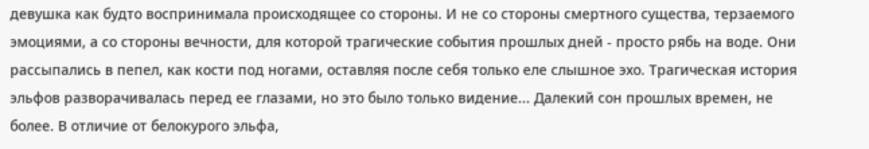девушка как будто воспринимала происходящее со стороны. И не со стороны смертного существа, терзаемого эмоциями, а со стороны вечности, для которой трагические события прошлых дней - просто рябь на воде. Они рассыпались в пепел, как кости под ногами, оставляя после себя только еле слышное эхо. Трагическая история эльфов разворачивалась перед ее глазами, но это было только видение... Далекий сон прошлых времен, не более. В отличие от белокурого эльфа,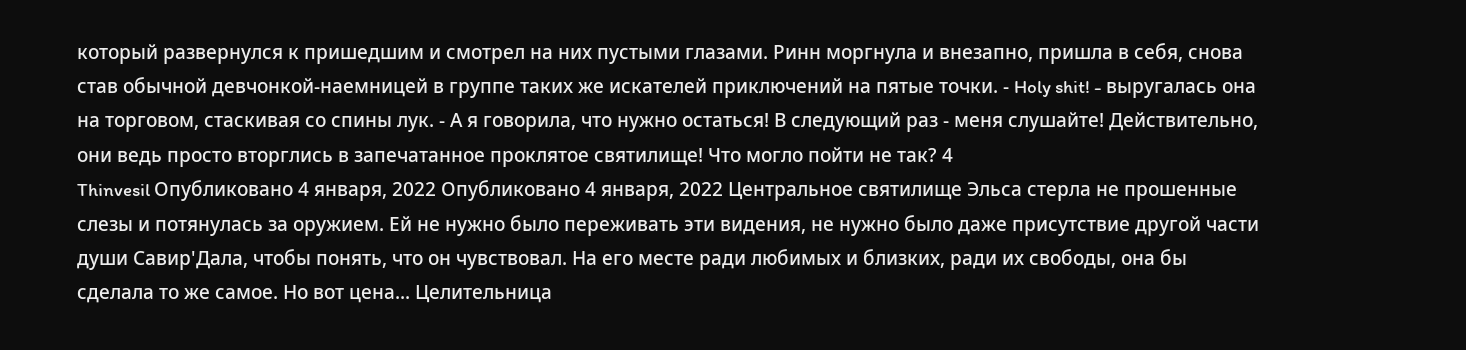который развернулся к пришедшим и смотрел на них пустыми глазами. Ринн моргнула и внезапно, пришла в себя, снова став обычной девчонкой-наемницей в группе таких же искателей приключений на пятые точки. - Holy shit! - выругалась она на торговом, стаскивая со спины лук. - А я говорила, что нужно остаться! В следующий раз - меня слушайте! Действительно, они ведь просто вторглись в запечатанное проклятое святилище! Что могло пойти не так? 4
Thinvesil Опубликовано 4 января, 2022 Опубликовано 4 января, 2022 Центральное святилище Эльса стерла не прошенные слезы и потянулась за оружием. Ей не нужно было переживать эти видения, не нужно было даже присутствие другой части души Савир'Дала, чтобы понять, что он чувствовал. На его месте ради любимых и близких, ради их свободы, она бы сделала то же самое. Но вот цена... Целительница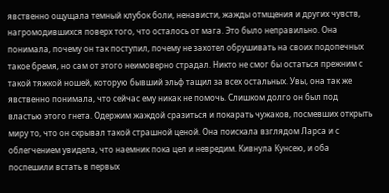явственно ощущала темный клубок боли, ненависти, жажды отмщения и других чувств, нагромодившихся поверх того, что осталось от мага. Это было неправильно. Она понимала, почему он так поступил, почему не захотел обрушивать на своих подопечных такое бремя, но сам от этого неимоверно страдал. Никто не смог бы остаться прежним с такой тяжкой ношей, которую бывший эльф тащил за всех остальных. Увы, она так же явственно понимала, что сейчас ему никак не помочь. Слишком долго он был под властью этого гнета. Одержим жаждой сразиться и покарать чужаков, посмевших открыть миру то, что он скрывал такой страшной ценой. Она поискала взглядом Ларса и с облегчением увидела, что наемник пока цел и невредим. Кивнула Кунсею, и оба поспешили встать в первых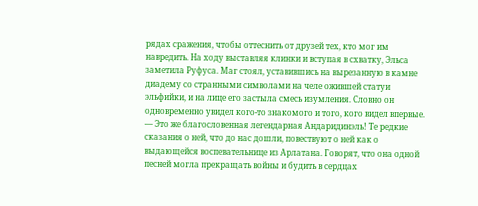рядах сражения, чтобы оттеснить от друзей тех, кто мог им навредить. На ходу выставляя клинки и вступая в схватку, Эльса заметила Руфуса. Маг стоял, уставившись на вырезанную в камне диадему со странными символами на челе ожившей статуи эльфийки, и на лице его застыла смесь изумления. Словно он одновременно увидел кого-то знакомого и того, кого видел впервые. — Это же благословенная легендарная Андаридинэль! Те редкие сказания о ней, что до нас дошли, повествуют о ней как о выдающейся воспевательнице из Арлатана. Говорят, что она одной песней могла прекращать войны и будить в сердцах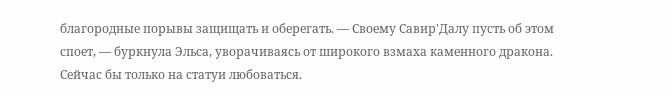благородные порывы защищать и оберегать. — Своему Савир'Далу пусть об этом споет, — буркнула Эльса, уворачиваясь от широкого взмаха каменного дракона. Сейчас бы только на статуи любоваться.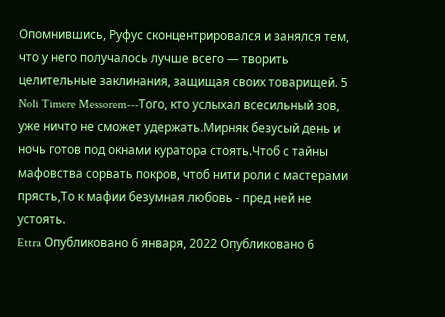Опомнившись, Руфус сконцентрировался и занялся тем, что у него получалось лучше всего — творить целительные заклинания, защищая своих товарищей. 5 Noli Timere Messorem---Того, кто услыхал всесильный зов, уже ничто не сможет удержать.Мирняк безусый день и ночь готов под окнами куратора стоять.Чтоб с тайны мафовства сорвать покров, чтоб нити роли с мастерами прясть,То к мафии безумная любовь - пред ней не устоять.
Ettra Опубликовано 6 января, 2022 Опубликовано 6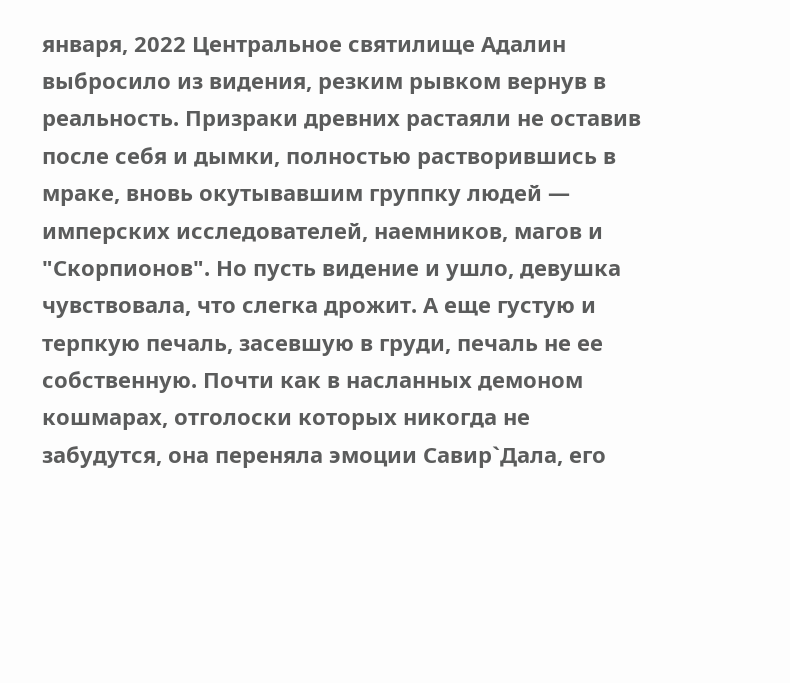января, 2022 Центральное святилище Адалин выбросило из видения, резким рывком вернув в реальность. Призраки древних растаяли не оставив после себя и дымки, полностью растворившись в мраке, вновь окутывавшим группку людей — имперских исследователей, наемников, магов и "Скорпионов". Но пусть видение и ушло, девушка чувствовала, что слегка дрожит. А еще густую и терпкую печаль, засевшую в груди, печаль не ее собственную. Почти как в насланных демоном кошмарах, отголоски которых никогда не забудутся, она переняла эмоции Савир`Дала, его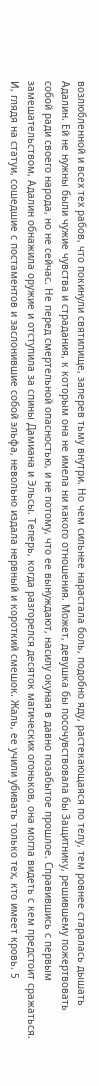возлюбленной и всех тех рабов, что покинули святилище, заперев тьму внутри. Но чем сильнее нарастала боль, подобно яду, растекающаяся по телу, тем ровнее старалась дышать Адалин. Ей не нужны были чужие чувства и страдания, к которым она не имела ни какого отношения. Может, девушка бы посочувствовала бы Защитнику, решившему пожертвовать собой ради своего народа, но не сейчас. Не перед смертельной опасностью, и не потому, что ее вынуждают, насилу окуная в давно позабытое прошлое. Справившись с первым замешательством, Адалин обнажила оружие и отступила за спины Дамиана и Эльсы. Теперь, когда разгорелся десяток магических огоньков, она могла видеть с кем предстоит сражаться. И, глядя на статуи, сошедшие с постаментов и заслонившие собой эльфа, невольно издала нервный и короткий смешок. Жаль, ее учили убивать только тех, кто имеет кровь. 5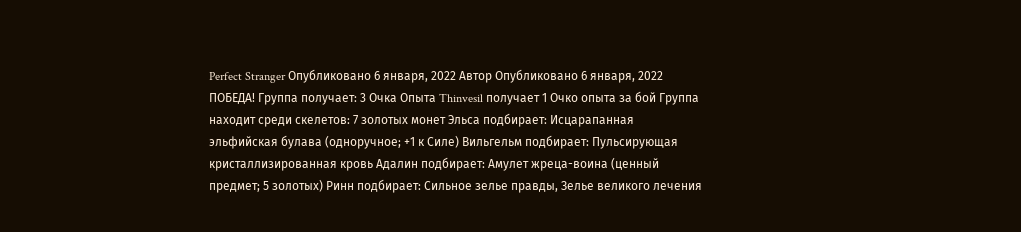Perfect Stranger Опубликовано 6 января, 2022 Автор Опубликовано 6 января, 2022 ПОБЕДА! Группа получает: 3 Очка Опыта Thinvesil получает 1 Очко опыта за бой Группа находит среди скелетов: 7 золотых монет Эльса подбирает: Исцарапанная эльфийская булава (одноручное; +1 к Силе) Вильгельм подбирает: Пульсирующая кристаллизированная кровь Адалин подбирает: Амулет жреца-воина (ценный предмет; 5 золотых) Ринн подбирает: Сильное зелье правды, Зелье великого лечения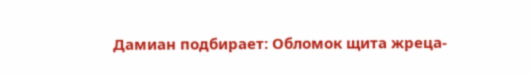Дамиан подбирает: Обломок щита жреца-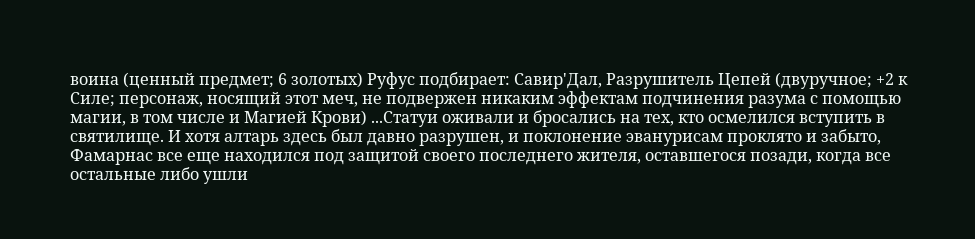воина (ценный предмет; 6 золотых) Руфус подбирает: Савир'Дал, Разрушитель Цепей (двуручное; +2 к Силе; персонаж, носящий этот меч, не подвержен никаким эффектам подчинения разума с помощью магии, в том числе и Магией Крови) ...Статуи оживали и бросались на тех, кто осмелился вступить в святилище. И хотя алтарь здесь был давно разрушен, и поклонение эванурисам проклято и забыто, Фамарнас все еще находился под защитой своего последнего жителя, оставшегося позади, когда все остальные либо ушли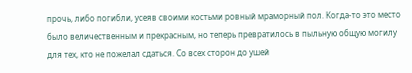прочь, либо погибли, усеяв своими костьми ровный мраморный пол. Когда-то это место было величественным и прекрасным, но теперь превратилось в пыльную общую могилу для тех, кто не пожелал сдаться. Со всех сторон до ушей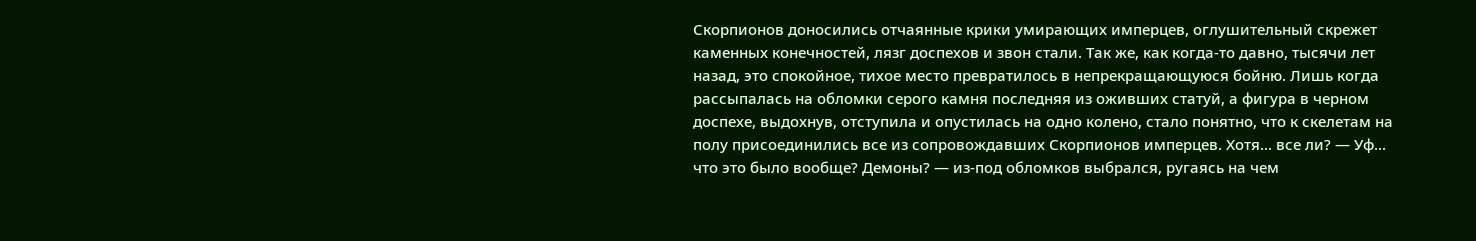Скорпионов доносились отчаянные крики умирающих имперцев, оглушительный скрежет каменных конечностей, лязг доспехов и звон стали. Так же, как когда-то давно, тысячи лет назад, это спокойное, тихое место превратилось в непрекращающуюся бойню. Лишь когда рассыпалась на обломки серого камня последняя из оживших статуй, а фигура в черном доспехе, выдохнув, отступила и опустилась на одно колено, стало понятно, что к скелетам на полу присоединились все из сопровождавших Скорпионов имперцев. Хотя... все ли? — Уф... что это было вообще? Демоны? — из-под обломков выбрался, ругаясь на чем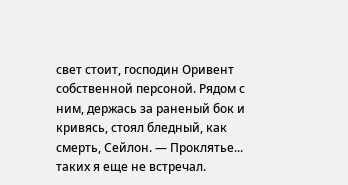свет стоит, господин Оривент собственной персоной. Рядом с ним, держась за раненый бок и кривясь, стоял бледный, как смерть, Сейлон. — Проклятье... таких я еще не встречал.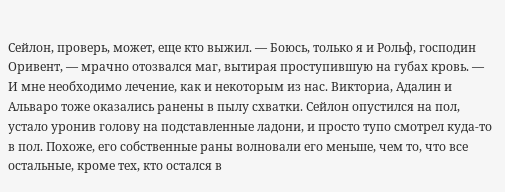Сейлон, проверь, может, еще кто выжил. — Боюсь, только я и Рольф, господин Оривент, — мрачно отозвался маг, вытирая проступившую на губах кровь. — И мне необходимо лечение, как и некоторым из нас. Викториа, Адалин и Альваро тоже оказались ранены в пылу схватки. Сейлон опустился на пол, устало уронив голову на подставленные ладони, и просто тупо смотрел куда-то в пол. Похоже, его собственные раны волновали его меньше, чем то, что все остальные, кроме тех, кто остался в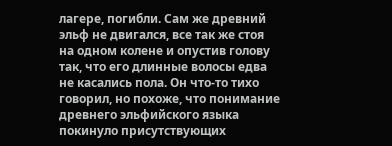лагере, погибли. Сам же древний эльф не двигался, все так же стоя на одном колене и опустив голову так, что его длинные волосы едва не касались пола. Он что-то тихо говорил, но похоже, что понимание древнего эльфийского языка покинуло присутствующих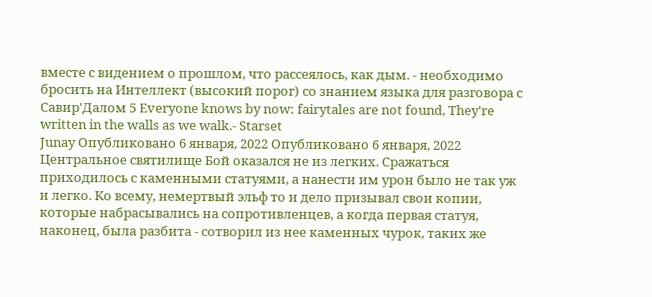вместе с видением о прошлом, что рассеялось, как дым. - необходимо бросить на Интеллект (высокий порог) со знанием языка для разговора с Савир'Далом 5 Everyone knows by now: fairytales are not found, They're written in the walls as we walk.- Starset
Junay Опубликовано 6 января, 2022 Опубликовано 6 января, 2022 Центральное святилище Бой оказался не из легких. Сражаться приходилось с каменными статуями, а нанести им урон было не так уж и легко. Ко всему, немертвый эльф то и дело призывал свои копии, которые набрасывались на сопротивленцев, а когда первая статуя, наконец, была разбита - сотворил из нее каменных чурок, таких же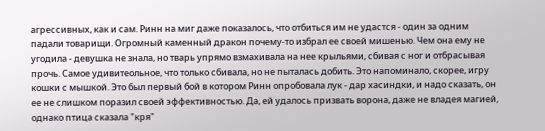агрессивных, как и сам. Ринн на миг даже показалось, что отбиться им не удастся - один за одним падали товарищи. Огромный каменный дракон почему-то избрал ее своей мишенью. Чем она ему не угодила - девушка не знала, но тварь упрямо взмахивала на нее крыльями, сбивая с ног и отбрасывая прочь. Самое удивитеольное, что только сбивала, но не пыталась добить. Это напоминало, скорее, игру кошки с мышкой. Это был первый бой в котором Ринн опробовала лук - дар хасиндки, и надо сказать, он ее не слишком поразил своей эффективностью. Да, ей удалось призвать ворона, даже не владея магией, однако птица сказала "кря"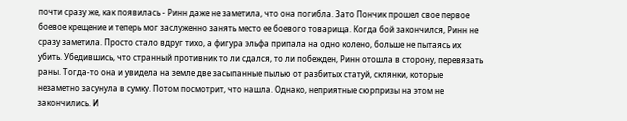почти сразу же, как появилась - Ринн даже не заметила, что она погибла. Зато Пончик прошел свое первое боевое крещение и теперь мог заслуженно занять место ее боевого товарища. Когда бой закончился, Ринн не сразу заметила. Просто стало вдруг тихо, а фигура эльфа припала на одно колено, больше не пытаясь их убить. Убедившись, что странный противник то ли сдался, то ли побежден, Ринн отошла в сторону, перевязать раны. Тогда-то она и увидела на земле две засыпанные пылью от разбитых статуй, склянки, которые незаметно засунула в сумку. Потом посмотрит, что нашла. Однако, неприятные сюрпризы на этом не закончились. И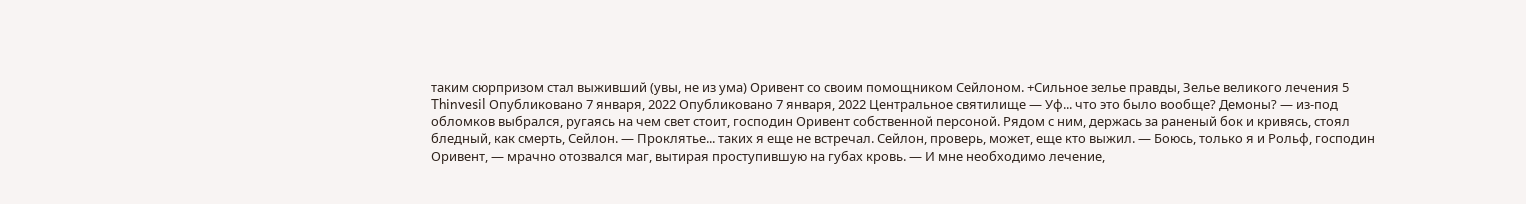таким сюрпризом стал выживший (увы, не из ума) Оривент со своим помощником Сейлоном. +Сильное зелье правды, Зелье великого лечения 5
Thinvesil Опубликовано 7 января, 2022 Опубликовано 7 января, 2022 Центральное святилище — Уф... что это было вообще? Демоны? — из-под обломков выбрался, ругаясь на чем свет стоит, господин Оривент собственной персоной. Рядом с ним, держась за раненый бок и кривясь, стоял бледный, как смерть, Сейлон. — Проклятье... таких я еще не встречал. Сейлон, проверь, может, еще кто выжил. — Боюсь, только я и Рольф, господин Оривент, — мрачно отозвался маг, вытирая проступившую на губах кровь. — И мне необходимо лечение,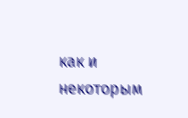как и некоторым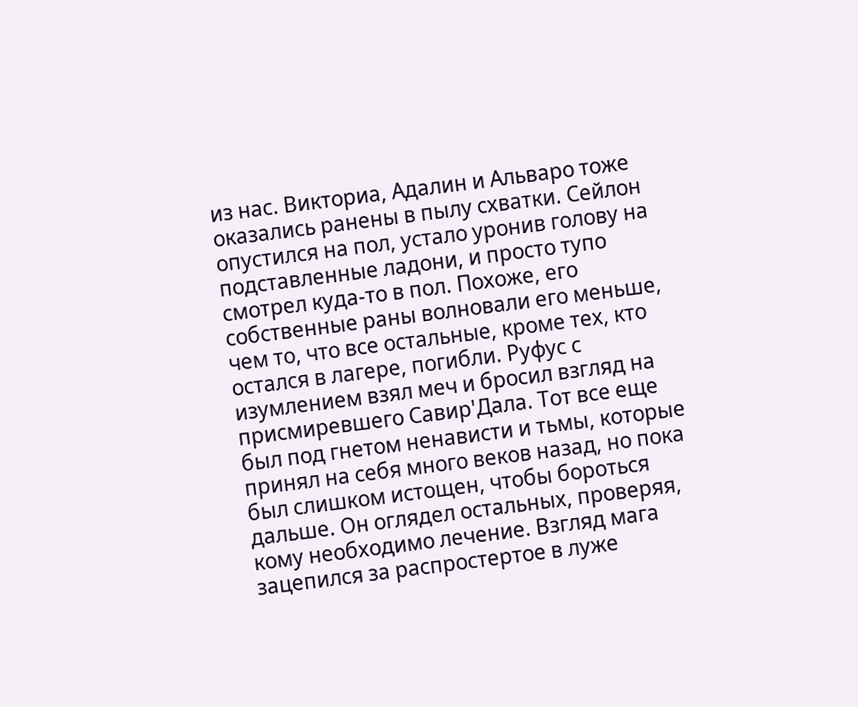из нас. Викториа, Адалин и Альваро тоже оказались ранены в пылу схватки. Сейлон опустился на пол, устало уронив голову на подставленные ладони, и просто тупо смотрел куда-то в пол. Похоже, его собственные раны волновали его меньше, чем то, что все остальные, кроме тех, кто остался в лагере, погибли. Руфус с изумлением взял меч и бросил взгляд на присмиревшего Савир'Дала. Тот все еще был под гнетом ненависти и тьмы, которые принял на себя много веков назад, но пока был слишком истощен, чтобы бороться дальше. Он оглядел остальных, проверяя, кому необходимо лечение. Взгляд мага зацепился за распростертое в луже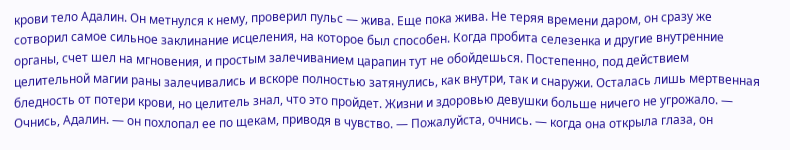крови тело Адалин. Он метнулся к нему, проверил пульс — жива. Еще пока жива. Не теряя времени даром, он сразу же сотворил самое сильное заклинание исцеления, на которое был способен. Когда пробита селезенка и другие внутренние органы, счет шел на мгновения, и простым залечиванием царапин тут не обойдешься. Постепенно, под действием целительной магии раны залечивались и вскоре полностью затянулись, как внутри, так и снаружи. Осталась лишь мертвенная бледность от потери крови, но целитель знал, что это пройдет. Жизни и здоровью девушки больше ничего не угрожало. — Очнись, Адалин. — он похлопал ее по щекам, приводя в чувство. — Пожалуйста, очнись. — когда она открыла глаза, он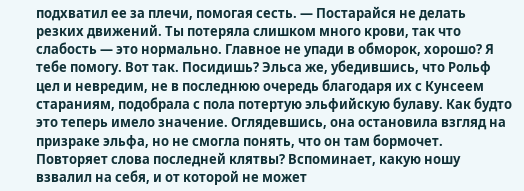подхватил ее за плечи, помогая сесть. — Постарайся не делать резких движений. Ты потеряла слишком много крови, так что слабость — это нормально. Главное не упади в обморок, хорошо? Я тебе помогу. Вот так. Посидишь? Эльса же, убедившись, что Рольф цел и невредим, не в последнюю очередь благодаря их с Кунсеем стараниям, подобрала с пола потертую эльфийскую булаву. Как будто это теперь имело значение. Оглядевшись, она остановила взгляд на призраке эльфа, но не смогла понять, что он там бормочет. Повторяет слова последней клятвы? Вспоминает, какую ношу взвалил на себя, и от которой не может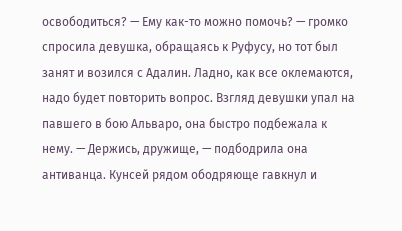освободиться? — Ему как-то можно помочь? — громко спросила девушка, обращаясь к Руфусу, но тот был занят и возился с Адалин. Ладно, как все оклемаются, надо будет повторить вопрос. Взгляд девушки упал на павшего в бою Альваро, она быстро подбежала к нему. — Держись, дружище, — подбодрила она антиванца. Кунсей рядом ободряюще гавкнул и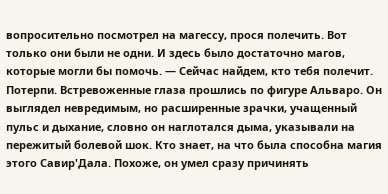вопросительно посмотрел на магессу, прося полечить. Вот только они были не одни. И здесь было достаточно магов, которые могли бы помочь. — Сейчас найдем, кто тебя полечит. Потерпи. Встревоженные глаза прошлись по фигуре Альваро. Он выглядел невредимым, но расширенные зрачки, учащенный пульс и дыхание, словно он наглотался дыма, указывали на пережитый болевой шок. Кто знает, на что была способна магия этого Савир'Дала. Похоже, он умел сразу причинять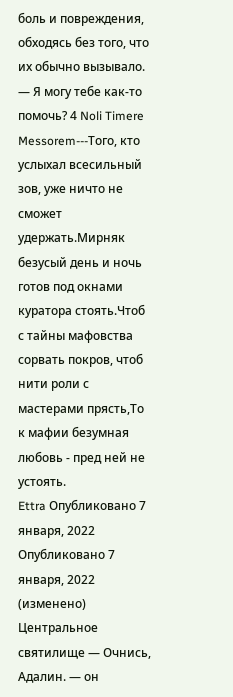боль и повреждения, обходясь без того, что их обычно вызывало. — Я могу тебе как-то помочь? 4 Noli Timere Messorem---Того, кто услыхал всесильный зов, уже ничто не сможет удержать.Мирняк безусый день и ночь готов под окнами куратора стоять.Чтоб с тайны мафовства сорвать покров, чтоб нити роли с мастерами прясть,То к мафии безумная любовь - пред ней не устоять.
Ettra Опубликовано 7 января, 2022 Опубликовано 7 января, 2022 (изменено) Центральное святилище — Очнись, Адалин. — он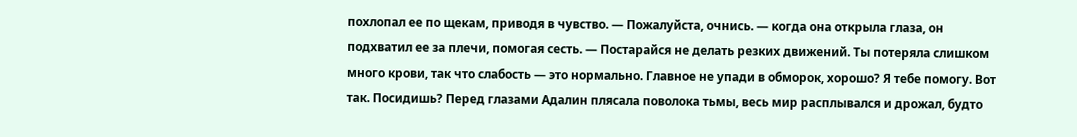похлопал ее по щекам, приводя в чувство. — Пожалуйста, очнись. — когда она открыла глаза, он подхватил ее за плечи, помогая сесть. — Постарайся не делать резких движений. Ты потеряла слишком много крови, так что слабость — это нормально. Главное не упади в обморок, хорошо? Я тебе помогу. Вот так. Посидишь? Перед глазами Адалин плясала поволока тьмы, весь мир расплывался и дрожал, будто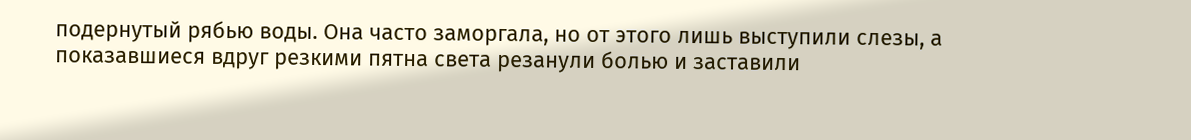подернутый рябью воды. Она часто заморгала, но от этого лишь выступили слезы, а показавшиеся вдруг резкими пятна света резанули болью и заставили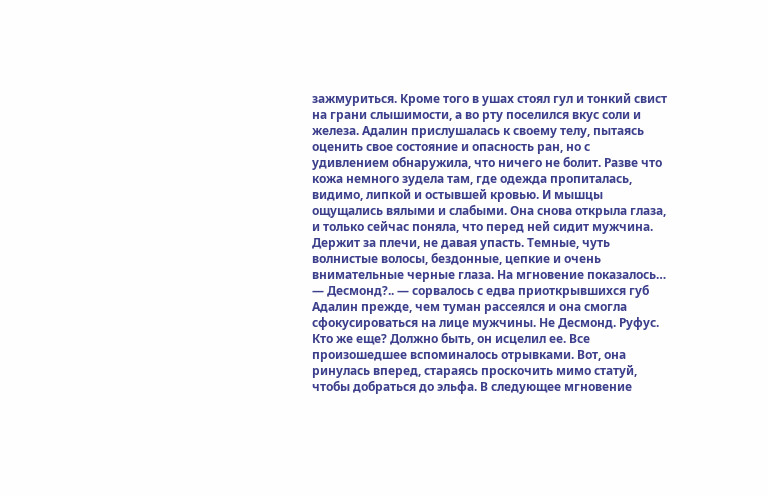зажмуриться. Кроме того в ушах стоял гул и тонкий свист на грани слышимости, а во рту поселился вкус соли и железа. Адалин прислушалась к своему телу, пытаясь оценить свое состояние и опасность ран, но с удивлением обнаружила, что ничего не болит. Разве что кожа немного зудела там, где одежда пропиталась, видимо, липкой и остывшей кровью. И мышцы ощущались вялыми и слабыми. Она снова открыла глаза, и только сейчас поняла, что перед ней сидит мужчина. Держит за плечи, не давая упасть. Темные, чуть волнистые волосы, бездонные, цепкие и очень внимательные черные глаза. На мгновение показалось… — Десмонд?.. — сорвалось с едва приоткрывшихся губ Адалин прежде, чем туман рассеялся и она смогла сфокусироваться на лице мужчины. Не Десмонд. Руфус. Кто же еще? Должно быть, он исцелил ее. Все произошедшее вспоминалось отрывками. Вот, она ринулась вперед, стараясь проскочить мимо статуй, чтобы добраться до эльфа. В следующее мгновение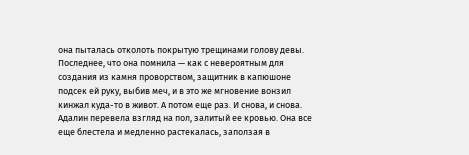она пыталась отколоть покрытую трещинами голову девы. Последнее, что она помнила — как с невероятным для создания из камня проворством, защитник в капюшоне подсек ей руку, выбив меч, и в это же мгновение вонзил кинжал куда-то в живот. А потом еще раз. И снова, и снова. Адалин перевела взгляд на пол, залитый ее кровью. Она все еще блестела и медленно растекалась, заползая в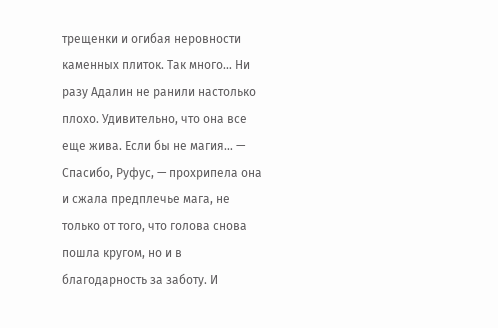трещенки и огибая неровности каменных плиток. Так много… Ни разу Адалин не ранили настолько плохо. Удивительно, что она все еще жива. Если бы не магия… — Спасибо, Руфус, — прохрипела она и сжала предплечье мага, не только от того, что голова снова пошла кругом, но и в благодарность за заботу. И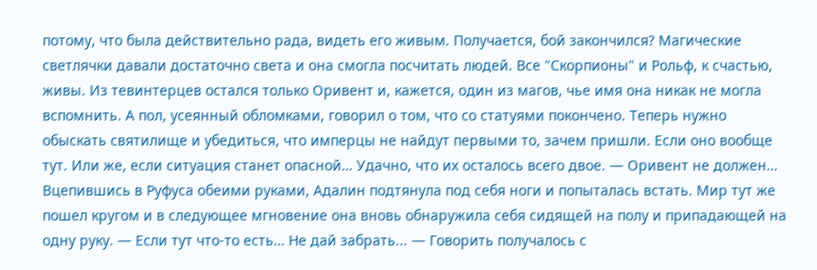потому, что была действительно рада, видеть его живым. Получается, бой закончился? Магические светлячки давали достаточно света и она смогла посчитать людей. Все "Скорпионы" и Рольф, к счастью, живы. Из тевинтерцев остался только Оривент и, кажется, один из магов, чье имя она никак не могла вспомнить. А пол, усеянный обломками, говорил о том, что со статуями покончено. Теперь нужно обыскать святилище и убедиться, что имперцы не найдут первыми то, зачем пришли. Если оно вообще тут. Или же, если ситуация станет опасной… Удачно, что их осталось всего двое. — Оривент не должен… Вцепившись в Руфуса обеими руками, Адалин подтянула под себя ноги и попыталась встать. Мир тут же пошел кругом и в следующее мгновение она вновь обнаружила себя сидящей на полу и припадающей на одну руку. — Если тут что-то есть… Не дай забрать... — Говорить получалось с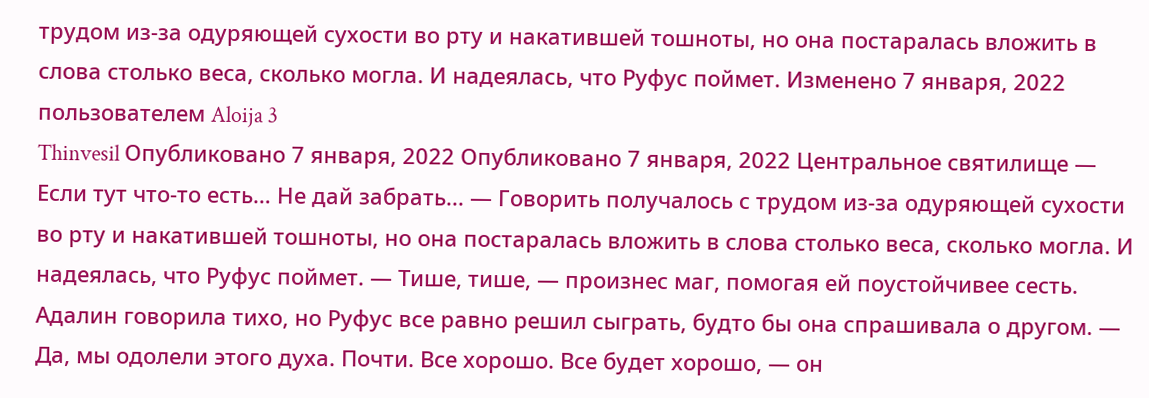трудом из-за одуряющей сухости во рту и накатившей тошноты, но она постаралась вложить в слова столько веса, сколько могла. И надеялась, что Руфус поймет. Изменено 7 января, 2022 пользователем Aloija 3
Thinvesil Опубликовано 7 января, 2022 Опубликовано 7 января, 2022 Центральное святилище — Если тут что-то есть… Не дай забрать... — Говорить получалось с трудом из-за одуряющей сухости во рту и накатившей тошноты, но она постаралась вложить в слова столько веса, сколько могла. И надеялась, что Руфус поймет. — Тише, тише, — произнес маг, помогая ей поустойчивее сесть. Адалин говорила тихо, но Руфус все равно решил сыграть, будто бы она спрашивала о другом. — Да, мы одолели этого духа. Почти. Все хорошо. Все будет хорошо, — он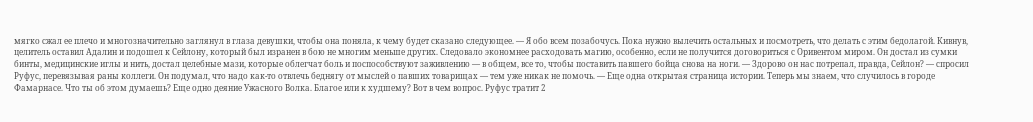мягко сжал ее плечо и многозначительно заглянул в глаза девушки, чтобы она поняла, к чему будет сказано следующее. — Я обо всем позабочусь. Пока нужно вылечить остальных и посмотреть, что делать с этим бедолагой. Кивнув, целитель оставил Адалин и подошел к Сейлону, который был изранен в бою не многим меньше других. Следовало экономнее расходовать магию, особенно, если не получится договориться с Оривентом миром. Он достал из сумки бинты, медицинские иглы и нить, достал целебные мази, которые облегчат боль и поспособствуют заживлению — в общем, все то, чтобы поставить павшего бойца снова на ноги. — Здорово он нас потрепал, правда, Сейлон? — спросил Руфус, перевязывая раны коллеги. Он подумал, что надо как-то отвлечь беднягу от мыслей о павших товарищах — тем уже никак не помочь. — Еще одна открытая страница истории. Теперь мы знаем, что случилось в городе Фамарнасе. Что ты об этом думаешь? Еще одно деяние Ужасного Волка. Благое или к худшему? Вот в чем вопрос. Руфус тратит 2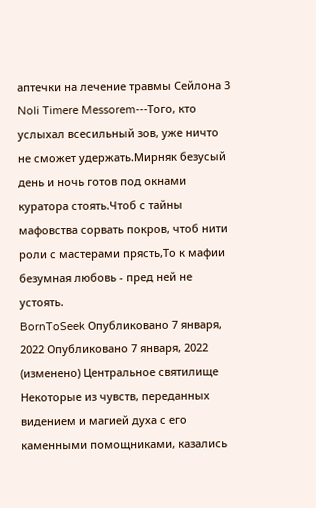аптечки на лечение травмы Сейлона 3 Noli Timere Messorem---Того, кто услыхал всесильный зов, уже ничто не сможет удержать.Мирняк безусый день и ночь готов под окнами куратора стоять.Чтоб с тайны мафовства сорвать покров, чтоб нити роли с мастерами прясть,То к мафии безумная любовь - пред ней не устоять.
BornToSeek Опубликовано 7 января, 2022 Опубликовано 7 января, 2022 (изменено) Центральное святилище Некоторые из чувств, переданных видением и магией духа с его каменными помощниками, казались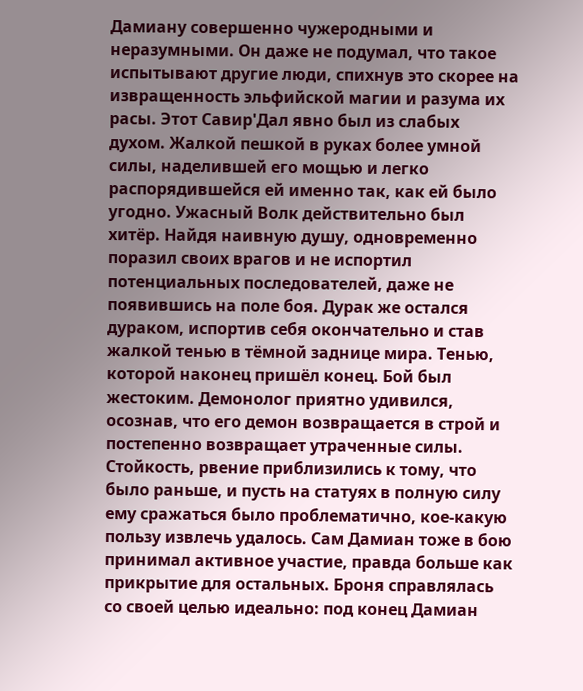Дамиану совершенно чужеродными и неразумными. Он даже не подумал, что такое испытывают другие люди, спихнув это скорее на извращенность эльфийской магии и разума их расы. Этот Савир'Дал явно был из слабых духом. Жалкой пешкой в руках более умной силы, наделившей его мощью и легко распорядившейся ей именно так, как ей было угодно. Ужасный Волк действительно был хитёр. Найдя наивную душу, одновременно поразил своих врагов и не испортил потенциальных последователей, даже не появившись на поле боя. Дурак же остался дураком, испортив себя окончательно и став жалкой тенью в тёмной заднице мира. Тенью, которой наконец пришёл конец. Бой был жестоким. Демонолог приятно удивился, осознав, что его демон возвращается в строй и постепенно возвращает утраченные силы. Стойкость, рвение приблизились к тому, что было раньше, и пусть на статуях в полную силу ему сражаться было проблематично, кое-какую пользу извлечь удалось. Сам Дамиан тоже в бою принимал активное участие, правда больше как прикрытие для остальных. Броня справлялась со своей целью идеально: под конец Дамиан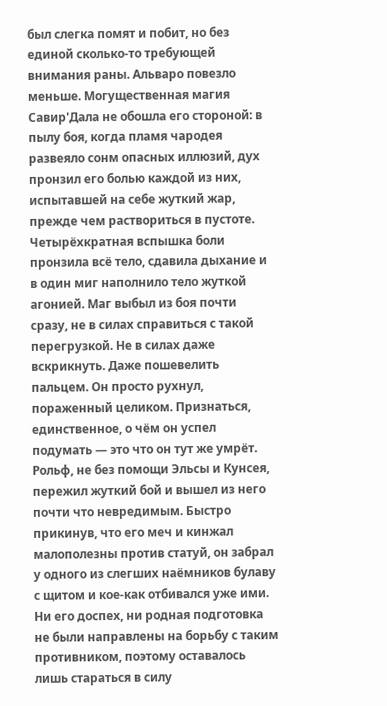был слегка помят и побит, но без единой сколько-то требующей внимания раны. Альваро повезло меньше. Могущественная магия Савир'Дала не обошла его стороной: в пылу боя, когда пламя чародея развеяло сонм опасных иллюзий, дух пронзил его болью каждой из них, испытавшей на себе жуткий жар, прежде чем раствориться в пустоте. Четырёхкратная вспышка боли пронзила всё тело, сдавила дыхание и в один миг наполнило тело жуткой агонией. Маг выбыл из боя почти сразу, не в силах справиться с такой перегрузкой. Не в силах даже вскрикнуть. Даже пошевелить пальцем. Он просто рухнул, пораженный целиком. Признаться, единственное, о чём он успел подумать — это что он тут же умрёт. Рольф, не без помощи Эльсы и Кунсея, пережил жуткий бой и вышел из него почти что невредимым. Быстро прикинув, что его меч и кинжал малополезны против статуй, он забрал у одного из слегших наёмников булаву с щитом и кое-как отбивался уже ими. Ни его доспех, ни родная подготовка не были направлены на борьбу с таким противником, поэтому оставалось лишь стараться в силу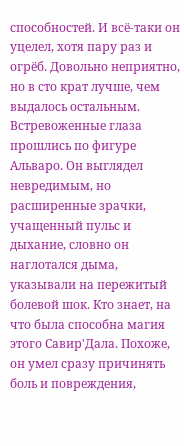способностей. И всё-таки он уцелел, хотя пару раз и огрёб. Довольно неприятно, но в сто крат лучше, чем выдалось остальным. Встревоженные глаза прошлись по фигуре Альваро. Он выглядел невредимым, но расширенные зрачки, учащенный пульс и дыхание, словно он наглотался дыма, указывали на пережитый болевой шок. Кто знает, на что была способна магия этого Савир'Дала. Похоже, он умел сразу причинять боль и повреждения,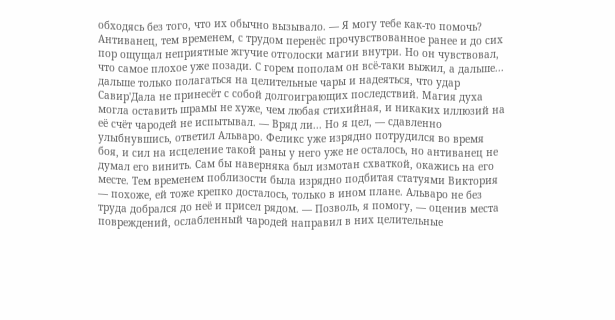обходясь без того, что их обычно вызывало. — Я могу тебе как-то помочь? Антиванец, тем временем, с трудом перенёс прочувствованное ранее и до сих пор ощущал неприятные жгучие отголоски магии внутри. Но он чувствовал, что самое плохое уже позади. С горем пополам он всё-таки выжил, а дальше... дальше только полагаться на целительные чары и надеяться, что удар Савир'Дала не принесёт с собой долгоиграющих последствий. Магия духа могла оставить шрамы не хуже, чем любая стихийная, и никаких иллюзий на её счёт чародей не испытывал. — Вряд ли... Но я цел, — сдавленно улыбнувшись, ответил Альваро. Феликс уже изрядно потрудился во время боя, и сил на исцеление такой раны у него уже не осталось, но антиванец не думал его винить. Сам бы наверняка был измотан схваткой, окажись на его месте. Тем временем поблизости была изрядно подбитая статуями Виктория — похоже, ей тоже крепко досталось, только в ином плане. Альваро не без труда добрался до неё и присел рядом. — Позволь, я помогу, — оценив места повреждений, ослабленный чародей направил в них целительные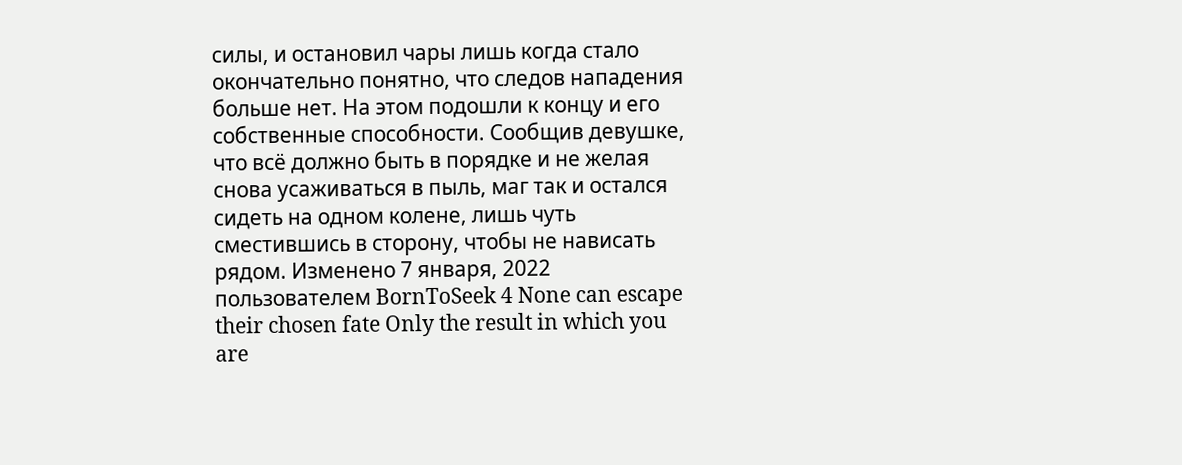силы, и остановил чары лишь когда стало окончательно понятно, что следов нападения больше нет. На этом подошли к концу и его собственные способности. Сообщив девушке, что всё должно быть в порядке и не желая снова усаживаться в пыль, маг так и остался сидеть на одном колене, лишь чуть сместившись в сторону, чтобы не нависать рядом. Изменено 7 января, 2022 пользователем BornToSeek 4 None can escape their chosen fate Only the result in which you are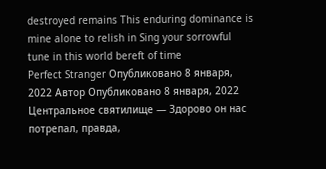destroyed remains This enduring dominance is mine alone to relish in Sing your sorrowful tune in this world bereft of time
Perfect Stranger Опубликовано 8 января, 2022 Автор Опубликовано 8 января, 2022 Центральное святилище — Здорово он нас потрепал, правда,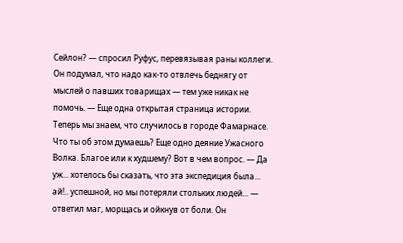Сейлон? — спросил Руфус, перевязывая раны коллеги. Он подумал, что надо как-то отвлечь беднягу от мыслей о павших товарищах — тем уже никак не помочь. — Еще одна открытая страница истории. Теперь мы знаем, что случилось в городе Фамарнасе. Что ты об этом думаешь? Еще одно деяние Ужасного Волка. Благое или к худшему? Вот в чем вопрос. — Да уж... хотелось бы сказать, что эта экспедиция была... ай!.. успешной, но мы потеряли стольких людей... — ответил маг, морщась и ойкнув от боли. Он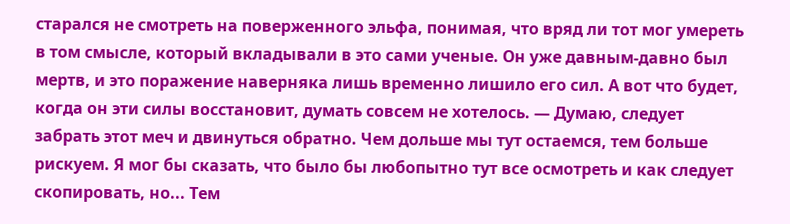старался не смотреть на поверженного эльфа, понимая, что вряд ли тот мог умереть в том смысле, который вкладывали в это сами ученые. Он уже давным-давно был мертв, и это поражение наверняка лишь временно лишило его сил. А вот что будет, когда он эти силы восстановит, думать совсем не хотелось. — Думаю, следует забрать этот меч и двинуться обратно. Чем дольше мы тут остаемся, тем больше рискуем. Я мог бы сказать, что было бы любопытно тут все осмотреть и как следует скопировать, но... Тем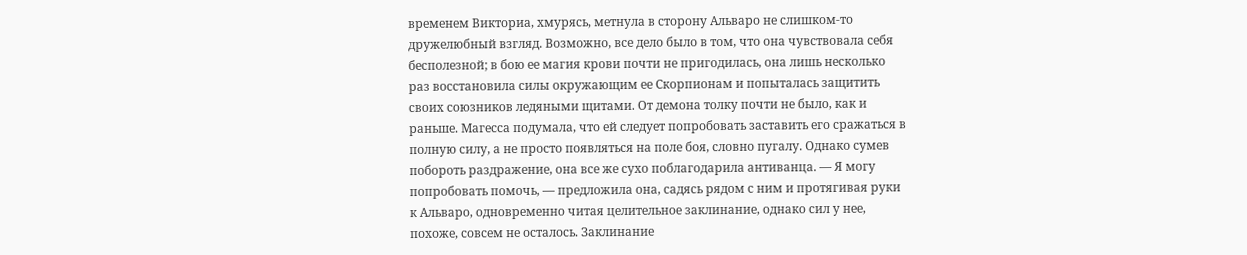временем Викториа, хмурясь, метнула в сторону Альваро не слишком-то дружелюбный взгляд. Возможно, все дело было в том, что она чувствовала себя бесполезной; в бою ее магия крови почти не пригодилась, она лишь несколько раз восстановила силы окружающим ее Скорпионам и попыталась защитить своих союзников ледяными щитами. От демона толку почти не было, как и раньше. Магесса подумала, что ей следует попробовать заставить его сражаться в полную силу, а не просто появляться на поле боя, словно пугалу. Однако сумев побороть раздражение, она все же сухо поблагодарила антиванца. — Я могу попробовать помочь, — предложила она, садясь рядом с ним и протягивая руки к Альваро, одновременно читая целительное заклинание, однако сил у нее, похоже, совсем не осталось. Заклинание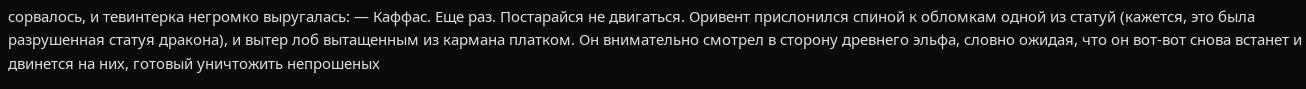сорвалось, и тевинтерка негромко выругалась: — Каффас. Еще раз. Постарайся не двигаться. Оривент прислонился спиной к обломкам одной из статуй (кажется, это была разрушенная статуя дракона), и вытер лоб вытащенным из кармана платком. Он внимательно смотрел в сторону древнего эльфа, словно ожидая, что он вот-вот снова встанет и двинется на них, готовый уничтожить непрошеных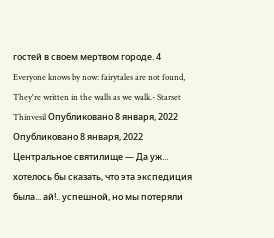гостей в своем мертвом городе. 4 Everyone knows by now: fairytales are not found, They're written in the walls as we walk.- Starset
Thinvesil Опубликовано 8 января, 2022 Опубликовано 8 января, 2022 Центральное святилище — Да уж... хотелось бы сказать, что эта экспедиция была... ай!.. успешной, но мы потеряли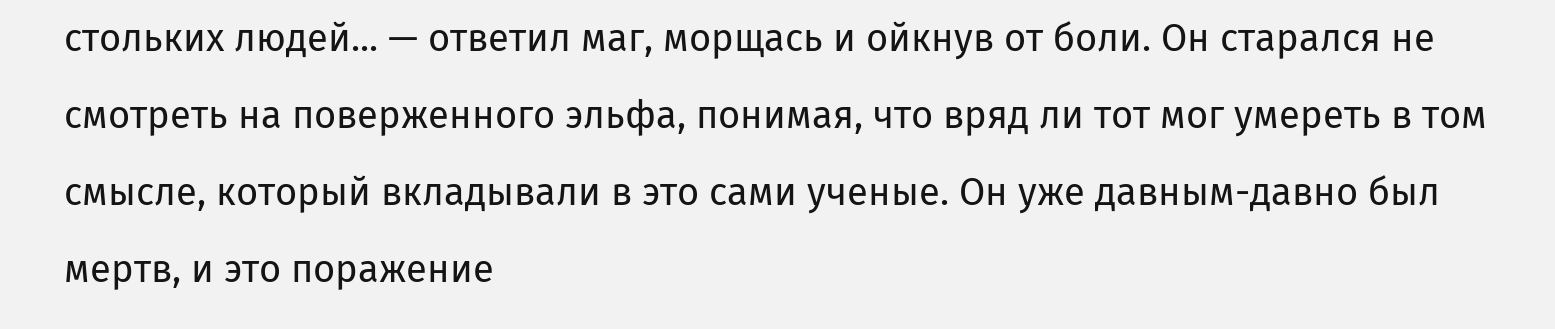стольких людей... — ответил маг, морщась и ойкнув от боли. Он старался не смотреть на поверженного эльфа, понимая, что вряд ли тот мог умереть в том смысле, который вкладывали в это сами ученые. Он уже давным-давно был мертв, и это поражение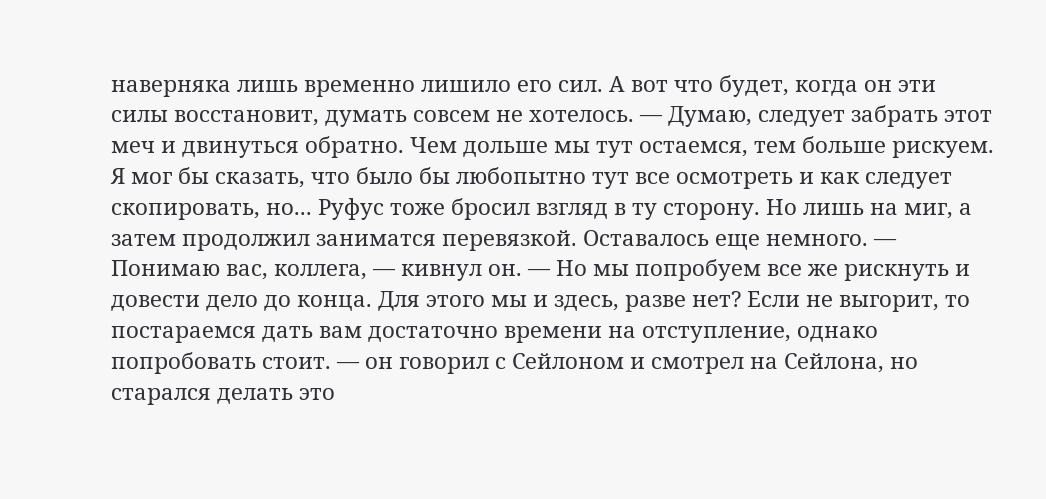наверняка лишь временно лишило его сил. А вот что будет, когда он эти силы восстановит, думать совсем не хотелось. — Думаю, следует забрать этот меч и двинуться обратно. Чем дольше мы тут остаемся, тем больше рискуем. Я мог бы сказать, что было бы любопытно тут все осмотреть и как следует скопировать, но... Руфус тоже бросил взгляд в ту сторону. Но лишь на миг, а затем продолжил заниматся перевязкой. Оставалось еще немного. — Понимаю вас, коллега, — кивнул он. — Но мы попробуем все же рискнуть и довести дело до конца. Для этого мы и здесь, разве нет? Если не выгорит, то постараемся дать вам достаточно времени на отступление, однако попробовать стоит. — он говорил с Сейлоном и смотрел на Сейлона, но старался делать это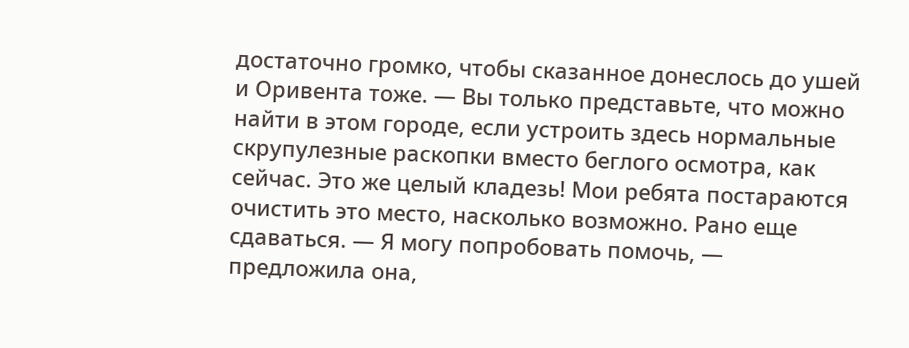достаточно громко, чтобы сказанное донеслось до ушей и Оривента тоже. — Вы только представьте, что можно найти в этом городе, если устроить здесь нормальные скрупулезные раскопки вместо беглого осмотра, как сейчас. Это же целый кладезь! Мои ребята постараются очистить это место, насколько возможно. Рано еще сдаваться. — Я могу попробовать помочь, — предложила она,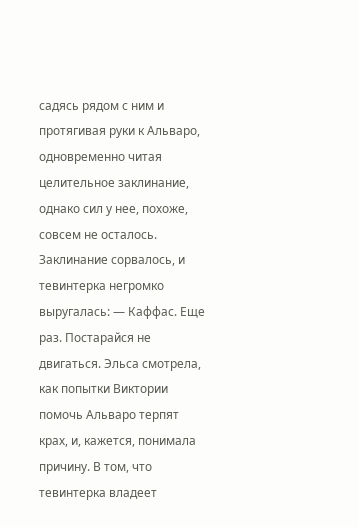садясь рядом с ним и протягивая руки к Альваро, одновременно читая целительное заклинание, однако сил у нее, похоже, совсем не осталось. Заклинание сорвалось, и тевинтерка негромко выругалась: — Каффас. Еще раз. Постарайся не двигаться. Эльса смотрела, как попытки Виктории помочь Альваро терпят крах, и, кажется, понимала причину. В том, что тевинтерка владеет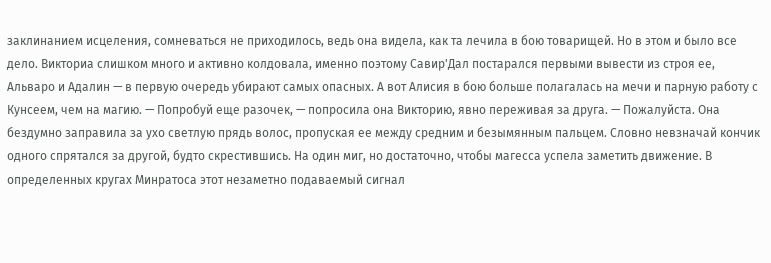заклинанием исцеления, сомневаться не приходилось, ведь она видела, как та лечила в бою товарищей. Но в этом и было все дело. Викториа слишком много и активно колдовала, именно поэтому Савир'Дал постарался первыми вывести из строя ее, Альваро и Адалин — в первую очередь убирают самых опасных. А вот Алисия в бою больше полагалась на мечи и парную работу с Кунсеем, чем на магию. — Попробуй еще разочек, — попросила она Викторию, явно переживая за друга. — Пожалуйста. Она бездумно заправила за ухо светлую прядь волос, пропуская ее между средним и безымянным пальцем. Словно невзначай кончик одного спрятался за другой, будто скрестившись. На один миг, но достаточно, чтобы магесса успела заметить движение. В определенных кругах Минратоса этот незаметно подаваемый сигнал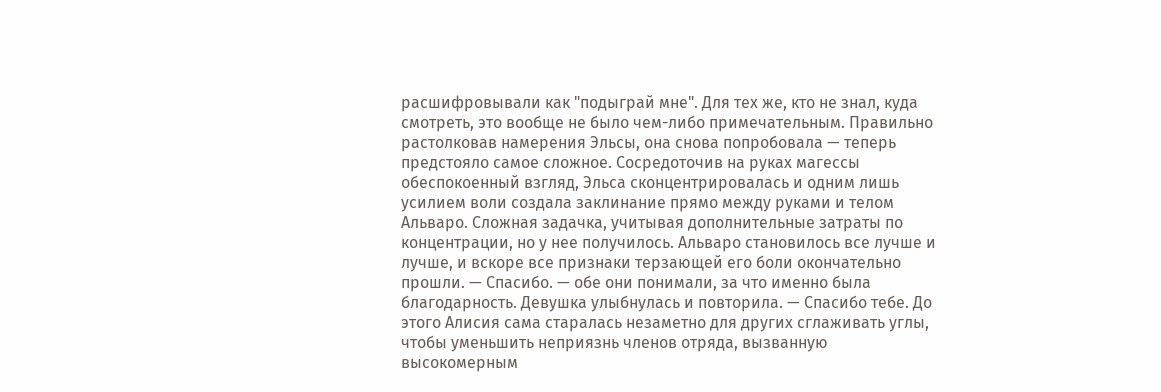расшифровывали как "подыграй мне". Для тех же, кто не знал, куда смотреть, это вообще не было чем-либо примечательным. Правильно растолковав намерения Эльсы, она снова попробовала — теперь предстояло самое сложное. Сосредоточив на руках магессы обеспокоенный взгляд, Эльса сконцентрировалась и одним лишь усилием воли создала заклинание прямо между руками и телом Альваро. Сложная задачка, учитывая дополнительные затраты по концентрации, но у нее получилось. Альваро становилось все лучше и лучше, и вскоре все признаки терзающей его боли окончательно прошли. — Спасибо. — обе они понимали, за что именно была благодарность. Девушка улыбнулась и повторила. — Спасибо тебе. До этого Алисия сама старалась незаметно для других сглаживать углы, чтобы уменьшить неприязнь членов отряда, вызванную высокомерным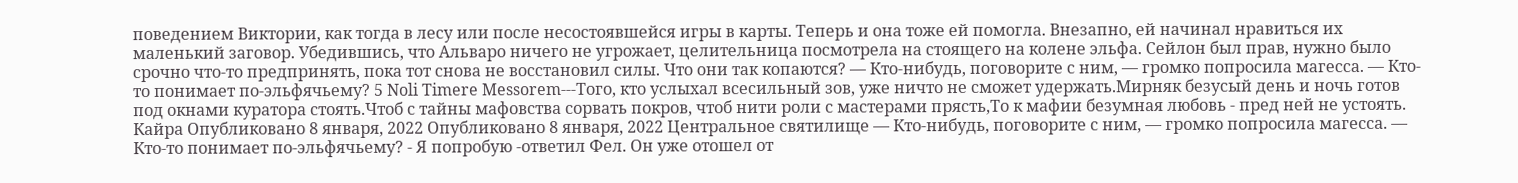поведением Виктории, как тогда в лесу или после несостоявшейся игры в карты. Теперь и она тоже ей помогла. Внезапно, ей начинал нравиться их маленький заговор. Убедившись, что Альваро ничего не угрожает, целительница посмотрела на стоящего на колене эльфа. Сейлон был прав, нужно было срочно что-то предпринять, пока тот снова не восстановил силы. Что они так копаются? — Кто-нибудь, поговорите с ним, — громко попросила магесса. — Кто-то понимает по-эльфячьему? 5 Noli Timere Messorem---Того, кто услыхал всесильный зов, уже ничто не сможет удержать.Мирняк безусый день и ночь готов под окнами куратора стоять.Чтоб с тайны мафовства сорвать покров, чтоб нити роли с мастерами прясть,То к мафии безумная любовь - пред ней не устоять.
Кайра Опубликовано 8 января, 2022 Опубликовано 8 января, 2022 Центральное святилище — Кто-нибудь, поговорите с ним, — громко попросила магесса. — Кто-то понимает по-эльфячьему? - Я попробую -ответил Фел. Он уже отошел от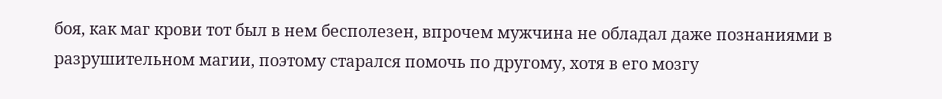боя, как маг крови тот был в нем бесполезен, впрочем мужчина не обладал даже познаниями в разрушительном магии, поэтому старался помочь по другому, хотя в его мозгу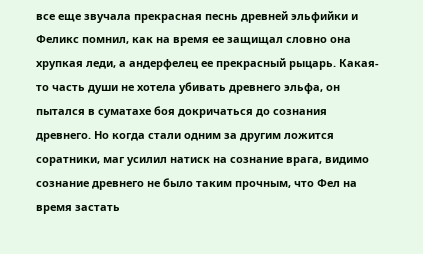все еще звучала прекрасная песнь древней эльфийки и Феликс помнил, как на время ее защищал словно она хрупкая леди, а андерфелец ее прекрасный рыцарь. Какая- то часть души не хотела убивать древнего эльфа, он пытался в суматахе боя докричаться до сознания древнего. Но когда стали одним за другим ложится соратники, маг усилил натиск на сознание врага, видимо сознание древнего не было таким прочным, что Фел на время застать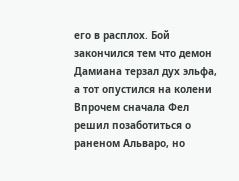его в расплох. Бой закончился тем что демон Дамиана терзал дух эльфа, а тот опустился на колени Впрочем сначала Фел решил позаботиться о раненом Альваро, но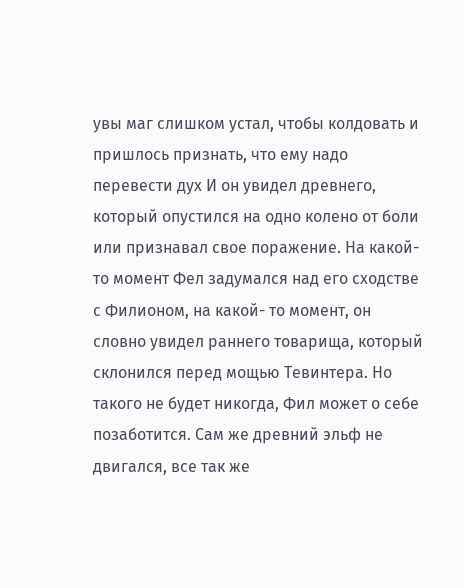увы маг слишком устал, чтобы колдовать и пришлось признать, что ему надо перевести дух И он увидел древнего, который опустился на одно колено от боли или признавал свое поражение. На какой- то момент Фел задумался над его сходстве с Филионом, на какой- то момент, он словно увидел раннего товарища, который склонился перед мощью Тевинтера. Но такого не будет никогда, Фил может о себе позаботится. Сам же древний эльф не двигался, все так же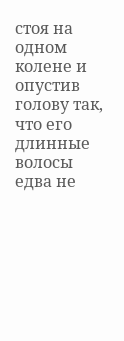стоя на одном колене и опустив голову так, что его длинные волосы едва не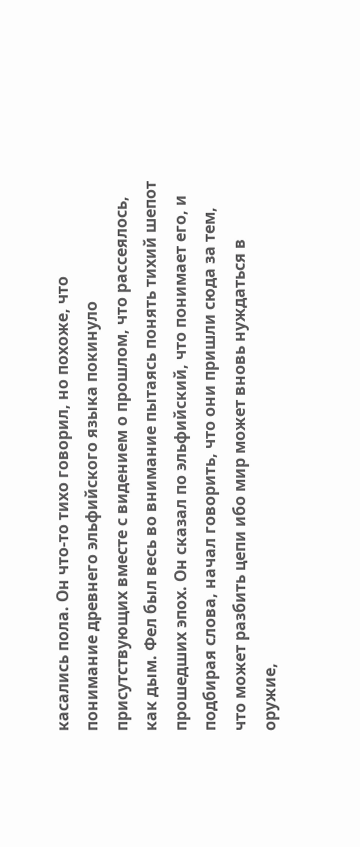касались пола. Он что-то тихо говорил, но похоже, что понимание древнего эльфийского языка покинуло присутствующих вместе с видением о прошлом, что рассеялось, как дым. Фел был весь во внимание пытаясь понять тихий шепот прошедших эпох. Он сказал по эльфийский, что понимает его, и подбирая слова, начал говорить, что они пришли сюда за тем, что может разбить цепи ибо мир может вновь нуждаться в оружие,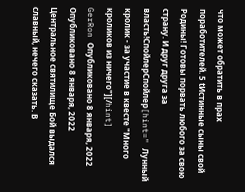что может обратить в прах поработителей. 5 tИстинные сыны свой Родины! Готовы порвать любого за свою страну. И друг друга за власть!СпойлерСпойлер[hint=" Лунный кролик - за участие в квесте "Много кроликов из ничего"][/hint]
GerRon Опубликовано 8 января, 2022 Опубликовано 8 января, 2022 Центральное святилище Бой выдался славный, нечего сказать. В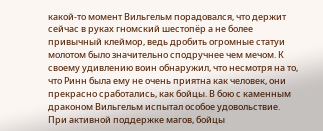какой-то момент Вильгельм порадовался, что держит сейчас в руках гномский шестопёр а не более привычный клеймор, ведь дробить огромные статуи молотом было значительно сподручнее чем мечом. К своему удивлению воин обнаружил, что несмотря на то, что Ринн была ему не очень приятна как человек, они прекрасно сработались, как бойцы. В бою с каменным драконом Вильгельм испытал особое удовольствие. При активной поддержке магов, бойцы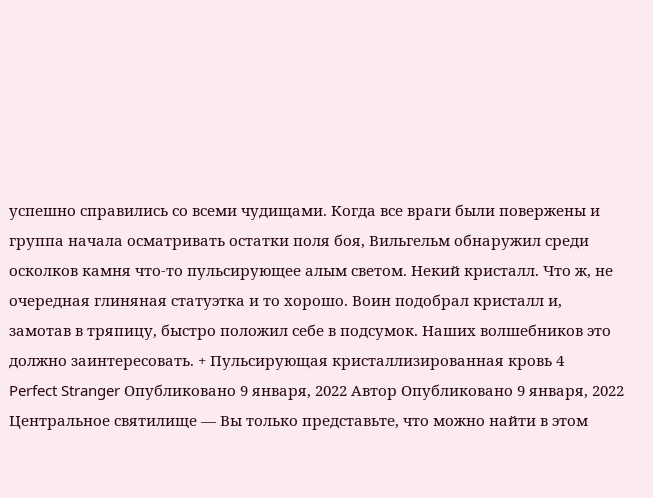успешно справились со всеми чудищами. Когда все враги были повержены и группа начала осматривать остатки поля боя, Вильгельм обнаружил среди осколков камня что-то пульсирующее алым светом. Некий кристалл. Что ж, не очередная глиняная статуэтка и то хорошо. Воин подобрал кристалл и, замотав в тряпицу, быстро положил себе в подсумок. Наших волшебников это должно заинтересовать. + Пульсирующая кристаллизированная кровь 4
Perfect Stranger Опубликовано 9 января, 2022 Автор Опубликовано 9 января, 2022 Центральное святилище — Вы только представьте, что можно найти в этом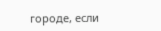городе, если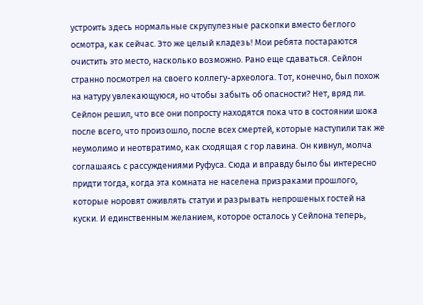устроить здесь нормальные скрупулезные раскопки вместо беглого осмотра, как сейчас. Это же целый кладезь! Мои ребята постараются очистить это место, насколько возможно. Рано еще сдаваться. Сейлон странно посмотрел на своего коллегу-археолога. Тот, конечно, был похож на натуру увлекающуюся, но чтобы забыть об опасности? Нет, вряд ли. Сейлон решил, что все они попросту находятся пока что в состоянии шока после всего, что произошло, после всех смертей, которые наступили так же неумолимо и неотвратимо, как сходящая с гор лавина. Он кивнул, молча соглашаясь с рассуждениями Руфуса. Сюда и вправду было бы интересно придти тогда, когда эта комната не населена призраками прошлого, которые норовят оживлять статуи и разрывать непрошеных гостей на куски. И единственным желанием, которое осталось у Сейлона теперь,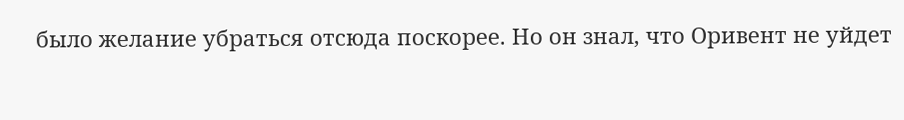было желание убраться отсюда поскорее. Но он знал, что Оривент не уйдет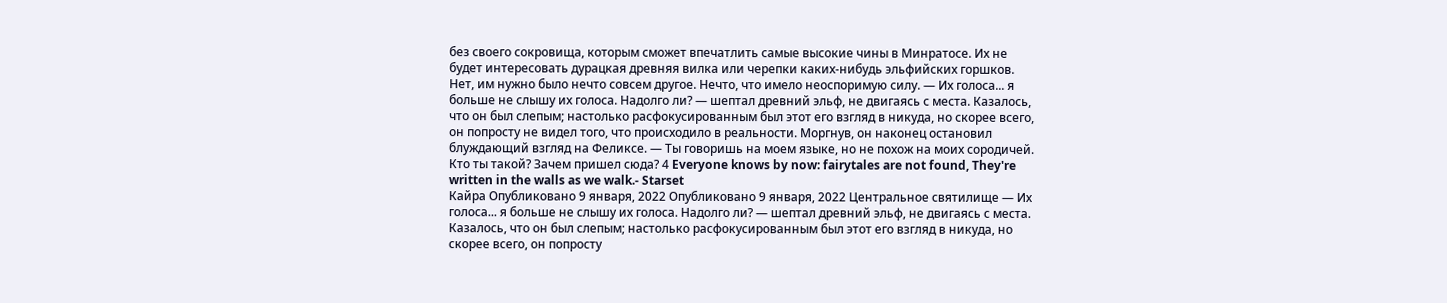без своего сокровища, которым сможет впечатлить самые высокие чины в Минратосе. Их не будет интересовать дурацкая древняя вилка или черепки каких-нибудь эльфийских горшков. Нет, им нужно было нечто совсем другое. Нечто, что имело неоспоримую силу. — Их голоса... я больше не слышу их голоса. Надолго ли? — шептал древний эльф, не двигаясь с места. Казалось, что он был слепым; настолько расфокусированным был этот его взгляд в никуда, но скорее всего, он попросту не видел того, что происходило в реальности. Моргнув, он наконец остановил блуждающий взгляд на Феликсе. — Ты говоришь на моем языке, но не похож на моих сородичей. Кто ты такой? Зачем пришел сюда? 4 Everyone knows by now: fairytales are not found, They're written in the walls as we walk.- Starset
Кайра Опубликовано 9 января, 2022 Опубликовано 9 января, 2022 Центральное святилище — Их голоса... я больше не слышу их голоса. Надолго ли? — шептал древний эльф, не двигаясь с места. Казалось, что он был слепым; настолько расфокусированным был этот его взгляд в никуда, но скорее всего, он попросту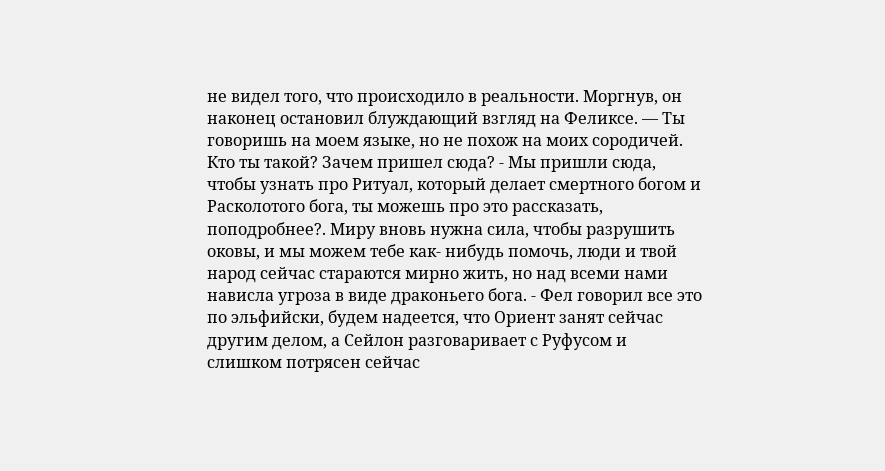не видел того, что происходило в реальности. Моргнув, он наконец остановил блуждающий взгляд на Феликсе. — Ты говоришь на моем языке, но не похож на моих сородичей. Кто ты такой? Зачем пришел сюда? - Мы пришли сюда, чтобы узнать про Ритуал, который делает смертного богом и Расколотого бога, ты можешь про это рассказать, поподробнее?. Миру вновь нужна сила, чтобы разрушить оковы, и мы можем тебе как- нибудь помочь, люди и твой народ сейчас стараются мирно жить, но над всеми нами нависла угроза в виде драконьего бога. - Фел говорил все это по эльфийски, будем надеется, что Ориент занят сейчас другим делом, а Сейлон разговаривает с Руфусом и слишком потрясен сейчас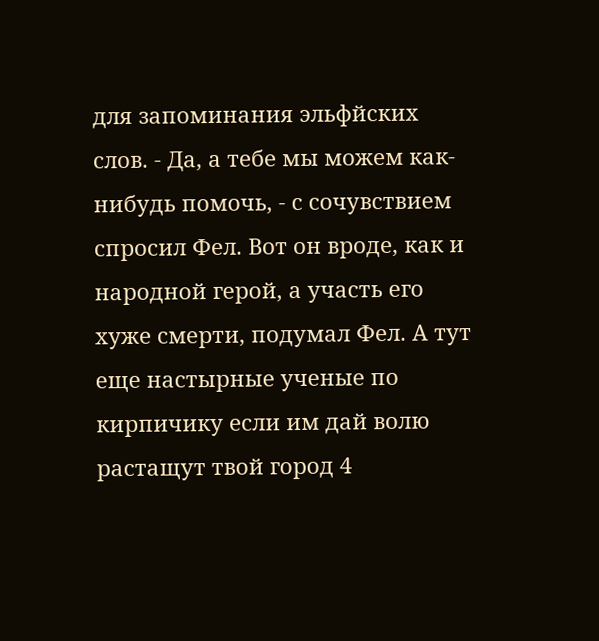для запоминания эльфйских слов. - Да, а тебе мы можем как- нибудь помочь, - с сочувствием спросил Фел. Вот он вроде, как и народной герой, а участь его хуже смерти, подумал Фел. А тут еще настырные ученые по кирпичику если им дай волю растащут твой город 4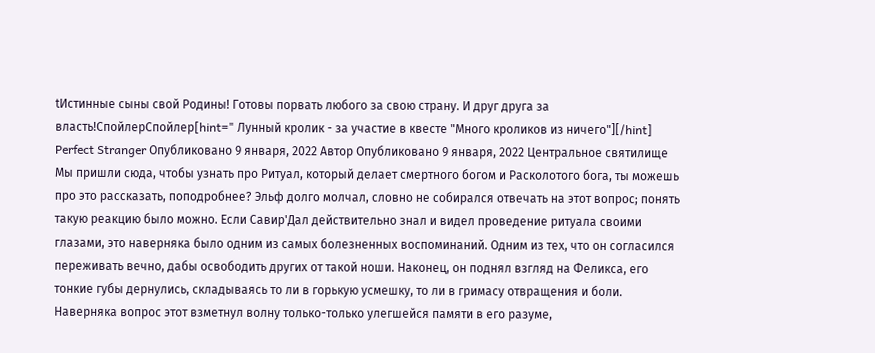tИстинные сыны свой Родины! Готовы порвать любого за свою страну. И друг друга за власть!СпойлерСпойлер[hint=" Лунный кролик - за участие в квесте "Много кроликов из ничего"][/hint]
Perfect Stranger Опубликовано 9 января, 2022 Автор Опубликовано 9 января, 2022 Центральное святилище Мы пришли сюда, чтобы узнать про Ритуал, который делает смертного богом и Расколотого бога, ты можешь про это рассказать, поподробнее? Эльф долго молчал, словно не собирался отвечать на этот вопрос; понять такую реакцию было можно. Если Савир'Дал действительно знал и видел проведение ритуала своими глазами, это наверняка было одним из самых болезненных воспоминаний. Одним из тех, что он согласился переживать вечно, дабы освободить других от такой ноши. Наконец, он поднял взгляд на Феликса, его тонкие губы дернулись, складываясь то ли в горькую усмешку, то ли в гримасу отвращения и боли. Наверняка вопрос этот взметнул волну только-только улегшейся памяти в его разуме,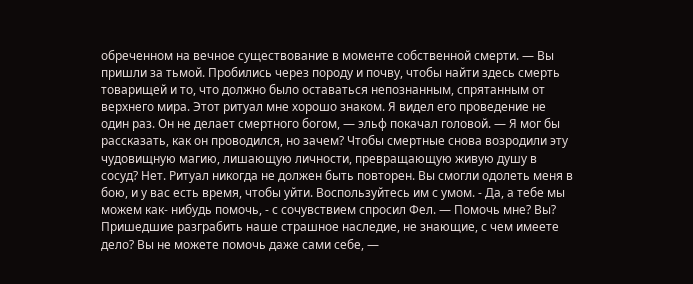обреченном на вечное существование в моменте собственной смерти. — Вы пришли за тьмой. Пробились через породу и почву, чтобы найти здесь смерть товарищей и то, что должно было оставаться непознанным, спрятанным от верхнего мира. Этот ритуал мне хорошо знаком. Я видел его проведение не один раз. Он не делает смертного богом, — эльф покачал головой. — Я мог бы рассказать, как он проводился, но зачем? Чтобы смертные снова возродили эту чудовищную магию, лишающую личности, превращающую живую душу в сосуд? Нет. Ритуал никогда не должен быть повторен. Вы смогли одолеть меня в бою, и у вас есть время, чтобы уйти. Воспользуйтесь им с умом. - Да, а тебе мы можем как- нибудь помочь, - с сочувствием спросил Фел. — Помочь мне? Вы? Пришедшие разграбить наше страшное наследие, не знающие, с чем имеете дело? Вы не можете помочь даже сами себе, —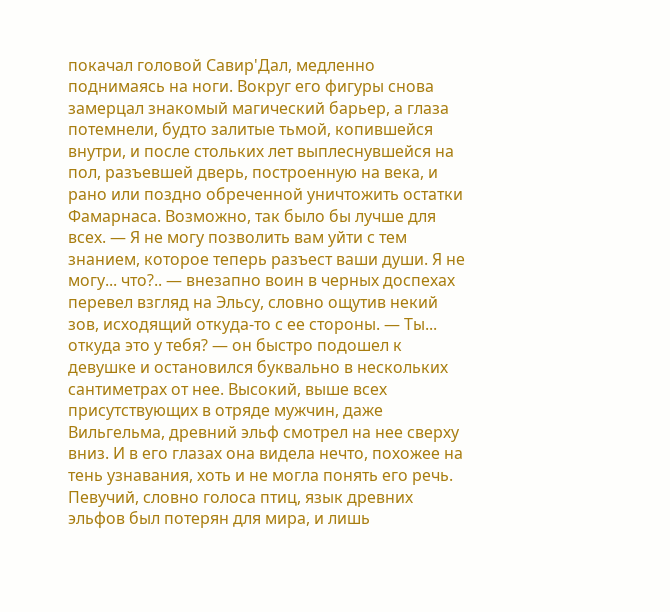покачал головой Савир'Дал, медленно поднимаясь на ноги. Вокруг его фигуры снова замерцал знакомый магический барьер, а глаза потемнели, будто залитые тьмой, копившейся внутри, и после стольких лет выплеснувшейся на пол, разъевшей дверь, построенную на века, и рано или поздно обреченной уничтожить остатки Фамарнаса. Возможно, так было бы лучше для всех. — Я не могу позволить вам уйти с тем знанием, которое теперь разъест ваши души. Я не могу... что?.. — внезапно воин в черных доспехах перевел взгляд на Эльсу, словно ощутив некий зов, исходящий откуда-то с ее стороны. — Ты... откуда это у тебя? — он быстро подошел к девушке и остановился буквально в нескольких сантиметрах от нее. Высокий, выше всех присутствующих в отряде мужчин, даже Вильгельма, древний эльф смотрел на нее сверху вниз. И в его глазах она видела нечто, похожее на тень узнавания, хоть и не могла понять его речь. Певучий, словно голоса птиц, язык древних эльфов был потерян для мира, и лишь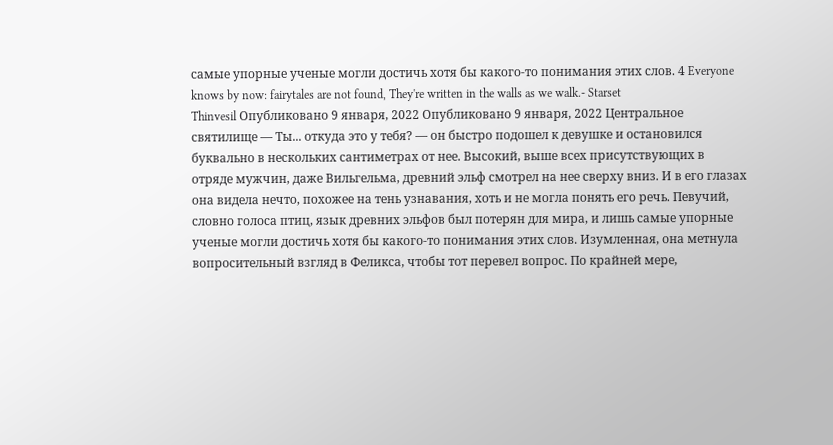самые упорные ученые могли достичь хотя бы какого-то понимания этих слов. 4 Everyone knows by now: fairytales are not found, They're written in the walls as we walk.- Starset
Thinvesil Опубликовано 9 января, 2022 Опубликовано 9 января, 2022 Центральное святилище — Ты... откуда это у тебя? — он быстро подошел к девушке и остановился буквально в нескольких сантиметрах от нее. Высокий, выше всех присутствующих в отряде мужчин, даже Вильгельма, древний эльф смотрел на нее сверху вниз. И в его глазах она видела нечто, похожее на тень узнавания, хоть и не могла понять его речь. Певучий, словно голоса птиц, язык древних эльфов был потерян для мира, и лишь самые упорные ученые могли достичь хотя бы какого-то понимания этих слов. Изумленная, она метнула вопросительный взгляд в Феликса, чтобы тот перевел вопрос. По крайней мере,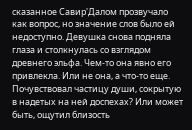сказанное Савир'Далом прозвучало как вопрос, но значение слов было ей недоступно. Девушка снова подняла глаза и столкнулась со взглядом древнего эльфа. Чем-то она явно его привлекла. Или не она, а что-то еще. Почувствовал частицу души, сокрытую в надетых на ней доспехах? Или может быть, ощутил близость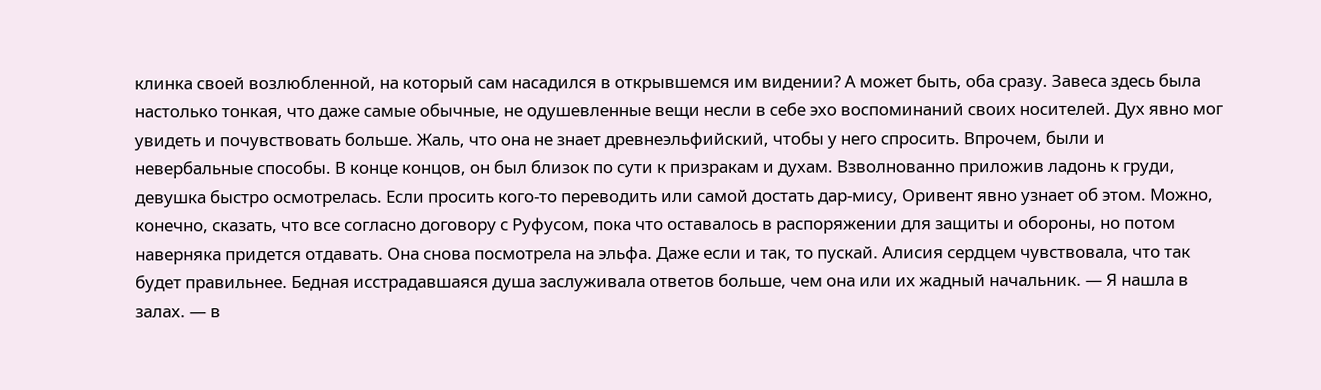клинка своей возлюбленной, на который сам насадился в открывшемся им видении? А может быть, оба сразу. Завеса здесь была настолько тонкая, что даже самые обычные, не одушевленные вещи несли в себе эхо воспоминаний своих носителей. Дух явно мог увидеть и почувствовать больше. Жаль, что она не знает древнеэльфийский, чтобы у него спросить. Впрочем, были и невербальные способы. В конце концов, он был близок по сути к призракам и духам. Взволнованно приложив ладонь к груди, девушка быстро осмотрелась. Если просить кого-то переводить или самой достать дар-мису, Оривент явно узнает об этом. Можно, конечно, сказать, что все согласно договору с Руфусом, пока что оставалось в распоряжении для защиты и обороны, но потом наверняка придется отдавать. Она снова посмотрела на эльфа. Даже если и так, то пускай. Алисия сердцем чувствовала, что так будет правильнее. Бедная исстрадавшаяся душа заслуживала ответов больше, чем она или их жадный начальник. — Я нашла в залах. — в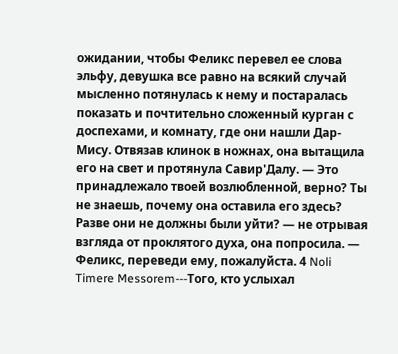ожидании, чтобы Феликс перевел ее слова эльфу, девушка все равно на всякий случай мысленно потянулась к нему и постаралась показать и почтительно сложенный курган с доспехами, и комнату, где они нашли Дар-Мису. Отвязав клинок в ножнах, она вытащила его на свет и протянула Савир'Далу. — Это принадлежало твоей возлюбленной, верно? Ты не знаешь, почему она оставила его здесь? Разве они не должны были уйти? — не отрывая взгляда от проклятого духа, она попросила. — Феликс, переведи ему, пожалуйста. 4 Noli Timere Messorem---Того, кто услыхал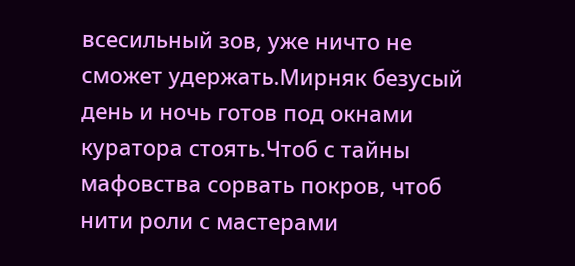всесильный зов, уже ничто не сможет удержать.Мирняк безусый день и ночь готов под окнами куратора стоять.Чтоб с тайны мафовства сорвать покров, чтоб нити роли с мастерами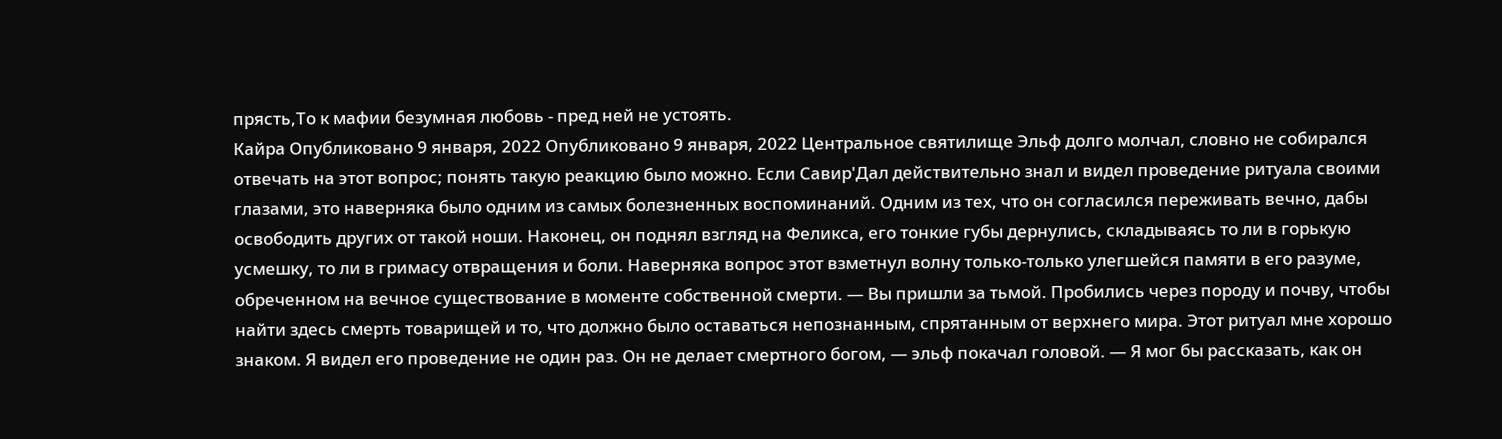прясть,То к мафии безумная любовь - пред ней не устоять.
Кайра Опубликовано 9 января, 2022 Опубликовано 9 января, 2022 Центральное святилище Эльф долго молчал, словно не собирался отвечать на этот вопрос; понять такую реакцию было можно. Если Савир'Дал действительно знал и видел проведение ритуала своими глазами, это наверняка было одним из самых болезненных воспоминаний. Одним из тех, что он согласился переживать вечно, дабы освободить других от такой ноши. Наконец, он поднял взгляд на Феликса, его тонкие губы дернулись, складываясь то ли в горькую усмешку, то ли в гримасу отвращения и боли. Наверняка вопрос этот взметнул волну только-только улегшейся памяти в его разуме, обреченном на вечное существование в моменте собственной смерти. — Вы пришли за тьмой. Пробились через породу и почву, чтобы найти здесь смерть товарищей и то, что должно было оставаться непознанным, спрятанным от верхнего мира. Этот ритуал мне хорошо знаком. Я видел его проведение не один раз. Он не делает смертного богом, — эльф покачал головой. — Я мог бы рассказать, как он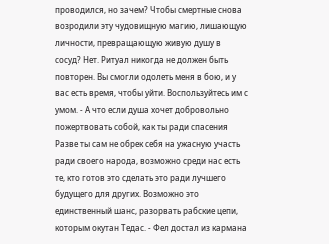проводился, но зачем? Чтобы смертные снова возродили эту чудовищную магию, лишающую личности, превращающую живую душу в сосуд? Нет. Ритуал никогда не должен быть повторен. Вы смогли одолеть меня в бою, и у вас есть время, чтобы уйти. Воспользуйтесь им с умом. - А что если душа хочет добровольно пожертвовать собой, как ты ради спасения Разве ты сам не обрек себя на ужасную участь ради своего народа, возможно среди нас есть те, кто готов это сделать это ради лучшего будущего для других. Возможно это единственный шанс, разорвать рабские цепи, которым окутан Тедас. - Фел достал из кармана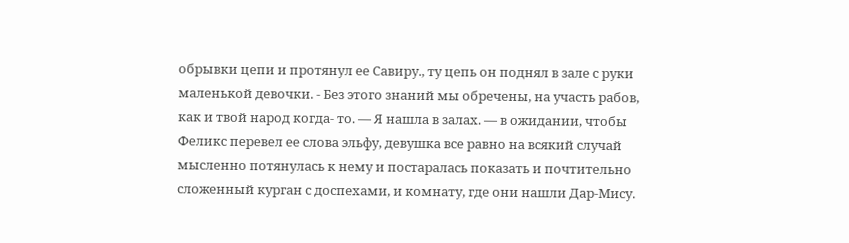обрывки цепи и протянул ее Савиру., ту цепь он поднял в зале с руки маленькой девочки. - Без этого знаний мы обречены, на участь рабов, как и твой народ когда- то. — Я нашла в залах. — в ожидании, чтобы Феликс перевел ее слова эльфу, девушка все равно на всякий случай мысленно потянулась к нему и постаралась показать и почтительно сложенный курган с доспехами, и комнату, где они нашли Дар-Мису.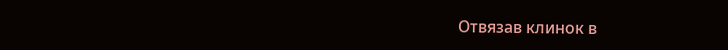Отвязав клинок в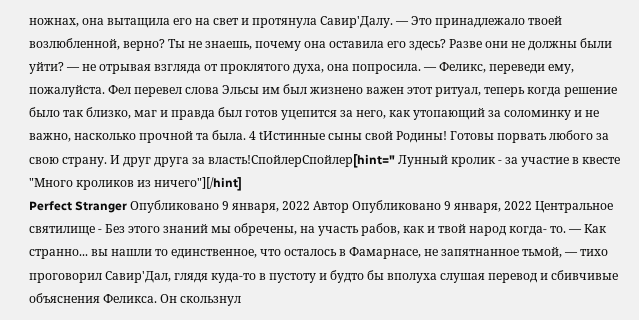ножнах, она вытащила его на свет и протянула Савир'Далу. — Это принадлежало твоей возлюбленной, верно? Ты не знаешь, почему она оставила его здесь? Разве они не должны были уйти? — не отрывая взгляда от проклятого духа, она попросила. — Феликс, переведи ему, пожалуйста. Фел перевел слова Эльсы им был жизнено важен этот ритуал, теперь когда решение было так близко, маг и правда был готов уцепится за него, как утопающий за соломинку и не важно, насколько прочной та была. 4 tИстинные сыны свой Родины! Готовы порвать любого за свою страну. И друг друга за власть!СпойлерСпойлер[hint=" Лунный кролик - за участие в квесте "Много кроликов из ничего"][/hint]
Perfect Stranger Опубликовано 9 января, 2022 Автор Опубликовано 9 января, 2022 Центральное святилище - Без этого знаний мы обречены, на участь рабов, как и твой народ когда- то. — Как странно... вы нашли то единственное, что осталось в Фамарнасе, не запятнанное тьмой, — тихо проговорил Савир'Дал, глядя куда-то в пустоту и будто бы вполуха слушая перевод и сбивчивые объяснения Феликса. Он скользнул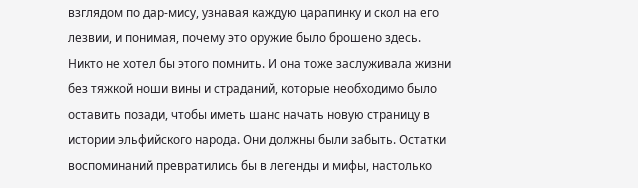взглядом по дар-мису, узнавая каждую царапинку и скол на его лезвии, и понимая, почему это оружие было брошено здесь. Никто не хотел бы этого помнить. И она тоже заслуживала жизни без тяжкой ноши вины и страданий, которые необходимо было оставить позади, чтобы иметь шанс начать новую страницу в истории эльфийского народа. Они должны были забыть. Остатки воспоминаний превратились бы в легенды и мифы, настолько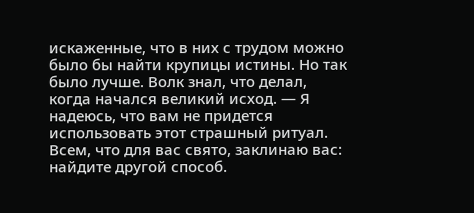искаженные, что в них с трудом можно было бы найти крупицы истины. Но так было лучше. Волк знал, что делал, когда начался великий исход. — Я надеюсь, что вам не придется использовать этот страшный ритуал. Всем, что для вас свято, заклинаю вас: найдите другой способ.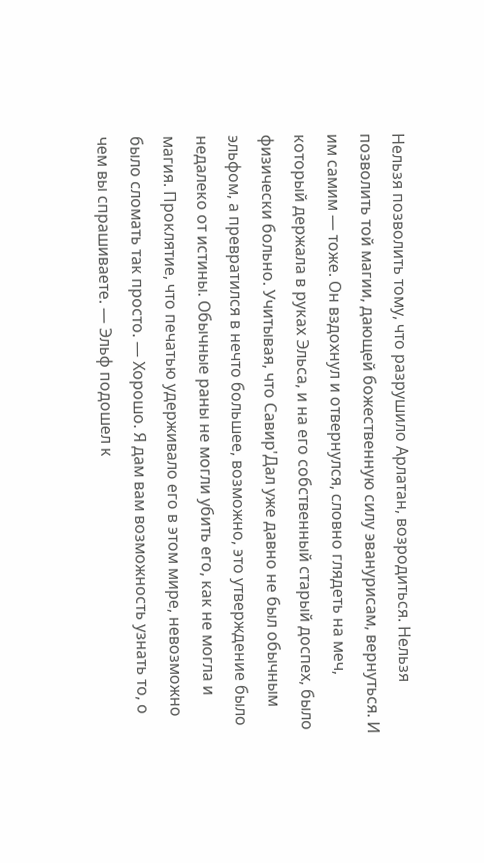Нельзя позволить тому, что разрушило Арлатан, возродиться. Нельзя позволить той магии, дающей божественную силу эванурисам, вернуться. И им самим — тоже. Он вздохнул и отвернулся, словно глядеть на меч, который держала в руках Эльса, и на его собственный старый доспех, было физически больно. Учитывая, что Савир'Дал уже давно не был обычным эльфом, а превратился в нечто большее, возможно, это утверждение было недалеко от истины. Обычные раны не могли убить его, как не могла и магия. Проклятие, что печатью удерживало его в этом мире, невозможно было сломать так просто. — Хорошо. Я дам вам возможность узнать то, о чем вы спрашиваете. — Эльф подошел к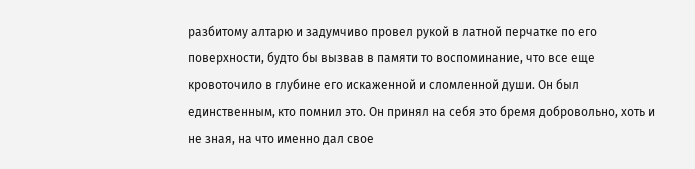разбитому алтарю и задумчиво провел рукой в латной перчатке по его поверхности, будто бы вызвав в памяти то воспоминание, что все еще кровоточило в глубине его искаженной и сломленной души. Он был единственным, кто помнил это. Он принял на себя это бремя добровольно, хоть и не зная, на что именно дал свое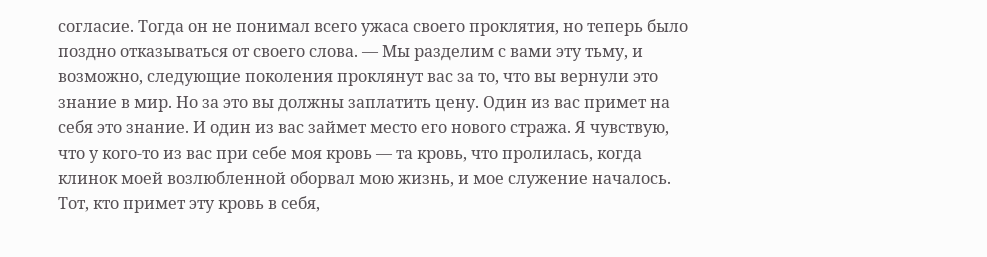согласие. Тогда он не понимал всего ужаса своего проклятия, но теперь было поздно отказываться от своего слова. — Мы разделим с вами эту тьму, и возможно, следующие поколения проклянут вас за то, что вы вернули это знание в мир. Но за это вы должны заплатить цену. Один из вас примет на себя это знание. И один из вас займет место его нового стража. Я чувствую, что у кого-то из вас при себе моя кровь — та кровь, что пролилась, когда клинок моей возлюбленной оборвал мою жизнь, и мое служение началось. Тот, кто примет эту кровь в себя,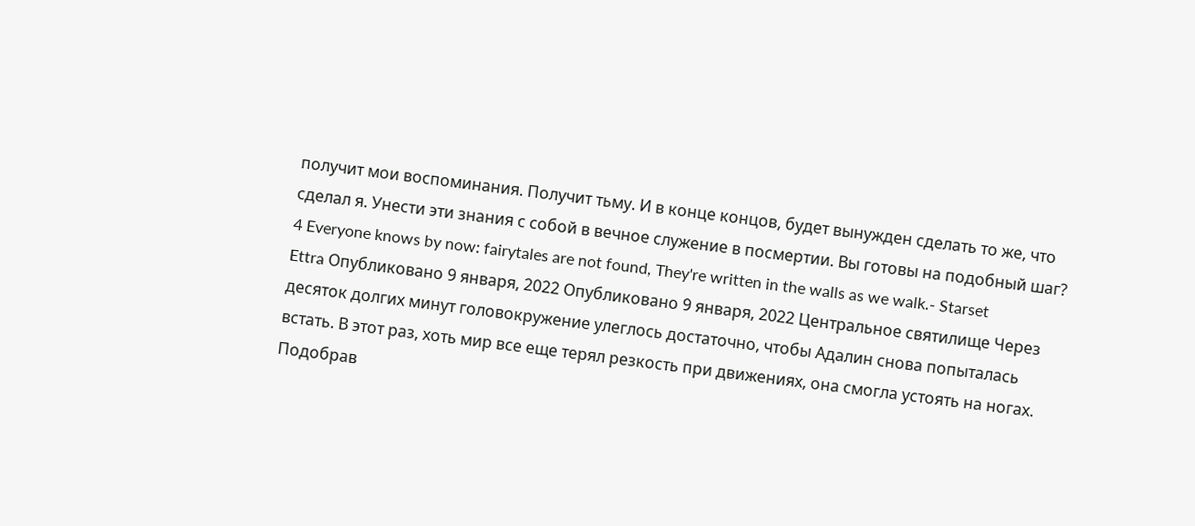получит мои воспоминания. Получит тьму. И в конце концов, будет вынужден сделать то же, что сделал я. Унести эти знания с собой в вечное служение в посмертии. Вы готовы на подобный шаг? 4 Everyone knows by now: fairytales are not found, They're written in the walls as we walk.- Starset
Ettra Опубликовано 9 января, 2022 Опубликовано 9 января, 2022 Центральное святилище Через десяток долгих минут головокружение улеглось достаточно, чтобы Адалин снова попыталась встать. В этот раз, хоть мир все еще терял резкость при движениях, она смогла устоять на ногах. Подобрав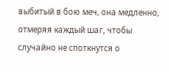выбитый в бою меч, она медленно, отмеряя каждый шаг, чтобы случайно не споткнутся о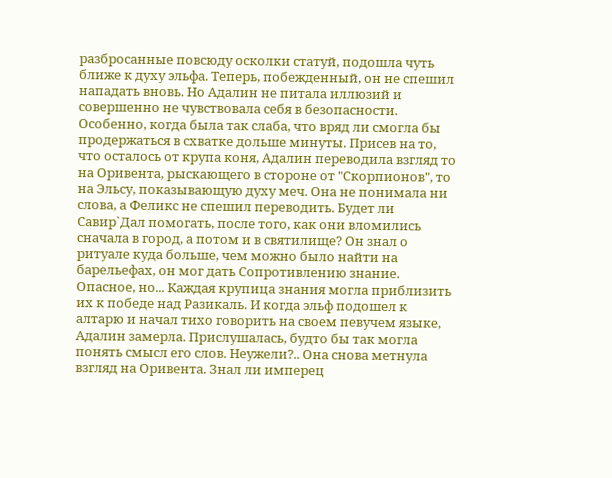разбросанные повсюду осколки статуй, подошла чуть ближе к духу эльфа. Теперь, побежденный, он не спешил нападать вновь. Но Адалин не питала иллюзий и совершенно не чувствовала себя в безопасности. Особенно, когда была так слаба, что вряд ли смогла бы продержаться в схватке дольше минуты. Присев на то, что осталось от крупа коня, Адалин переводила взгляд то на Оривента, рыскающего в стороне от "Скорпионов", то на Эльсу, показывающую духу меч. Она не понимала ни слова, а Феликс не спешил переводить. Будет ли Савир`Дал помогать, после того, как они вломились сначала в город, а потом и в святилище? Он знал о ритуале куда больше, чем можно было найти на барельефах, он мог дать Сопротивлению знание. Опасное, но... Каждая крупица знания могла приблизить их к победе над Разикаль. И когда эльф подошел к алтарю и начал тихо говорить на своем певучем языке, Адалин замерла. Прислушалась, будто бы так могла понять смысл его слов. Неужели?.. Она снова метнула взгляд на Оривента. Знал ли имперец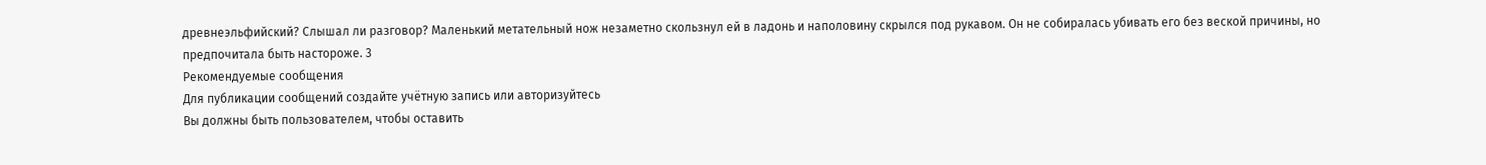древнеэльфийский? Слышал ли разговор? Маленький метательный нож незаметно скользнул ей в ладонь и наполовину скрылся под рукавом. Он не собиралась убивать его без веской причины, но предпочитала быть настороже. 3
Рекомендуемые сообщения
Для публикации сообщений создайте учётную запись или авторизуйтесь
Вы должны быть пользователем, чтобы оставить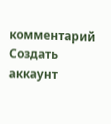комментарий
Создать аккаунт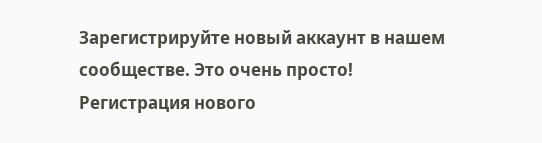Зарегистрируйте новый аккаунт в нашем сообществе. Это очень просто!
Регистрация нового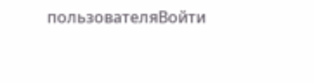пользователяВойти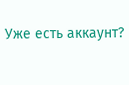Уже есть аккаунт?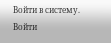Войти в систему.
Войти